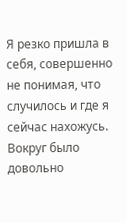Я резко пришла в себя, совершенно не понимая, что случилось и где я сейчас нахожусь. Вокруг было довольно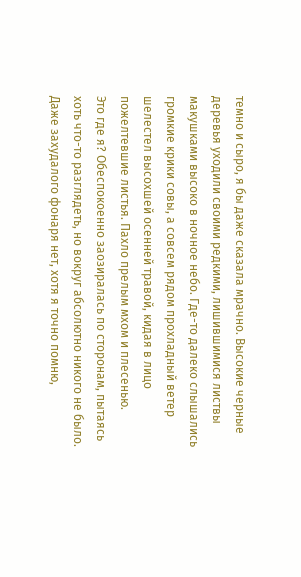темно и сыро, я бы даже сказала мрачно. Высокие черные деревья уходили своими редкими, лишившимися листвы макушками высоко в ночное небо. Где-то далеко слышались громкие крики совы, а совсем рядом прохладный ветер шелестел высохшей осенней травой, кидая в лицо пожелтевшие листья. Пахло прелым мхом и плесенью.
Это где я? Обеспокоенно заозиралась по сторонам, пытаясь хоть что-то разглядеть, но вокруг абсолютно никого не было. Даже захудалого фонаря нет, хотя я точно помню,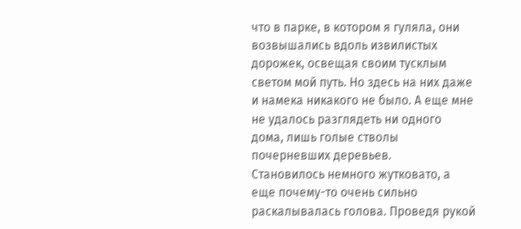что в парке, в котором я гуляла, они возвышались вдоль извилистых дорожек, освещая своим тусклым светом мой путь. Но здесь на них даже и намека никакого не было. А еще мне не удалось разглядеть ни одного дома, лишь голые стволы почерневших деревьев.
Становилось немного жутковато, а еще почему-то очень сильно раскалывалась голова. Проведя рукой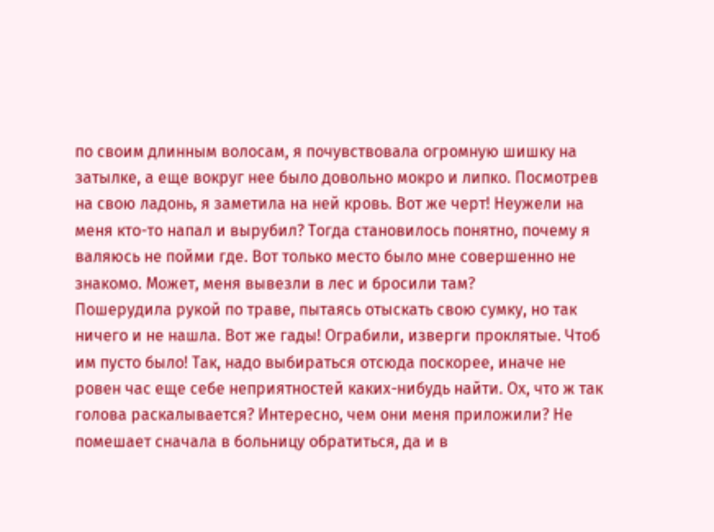по своим длинным волосам, я почувствовала огромную шишку на затылке, а еще вокруг нее было довольно мокро и липко. Посмотрев на свою ладонь, я заметила на ней кровь. Вот же черт! Неужели на меня кто-то напал и вырубил? Тогда становилось понятно, почему я валяюсь не пойми где. Вот только место было мне совершенно не знакомо. Может, меня вывезли в лес и бросили там?
Пошерудила рукой по траве, пытаясь отыскать свою сумку, но так ничего и не нашла. Вот же гады! Ограбили, изверги проклятые. Чтоб им пусто было! Так, надо выбираться отсюда поскорее, иначе не ровен час еще себе неприятностей каких-нибудь найти. Ох, что ж так голова раскалывается? Интересно, чем они меня приложили? Не помешает сначала в больницу обратиться, да и в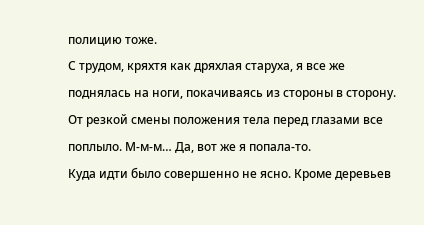полицию тоже.
С трудом, кряхтя как дряхлая старуха, я все же поднялась на ноги, покачиваясь из стороны в сторону. От резкой смены положения тела перед глазами все поплыло. М-м-м… Да, вот же я попала-то.
Куда идти было совершенно не ясно. Кроме деревьев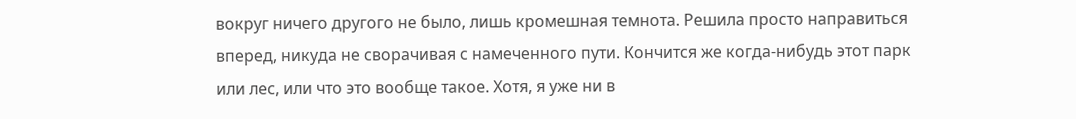вокруг ничего другого не было, лишь кромешная темнота. Решила просто направиться вперед, никуда не сворачивая с намеченного пути. Кончится же когда-нибудь этот парк или лес, или что это вообще такое. Хотя, я уже ни в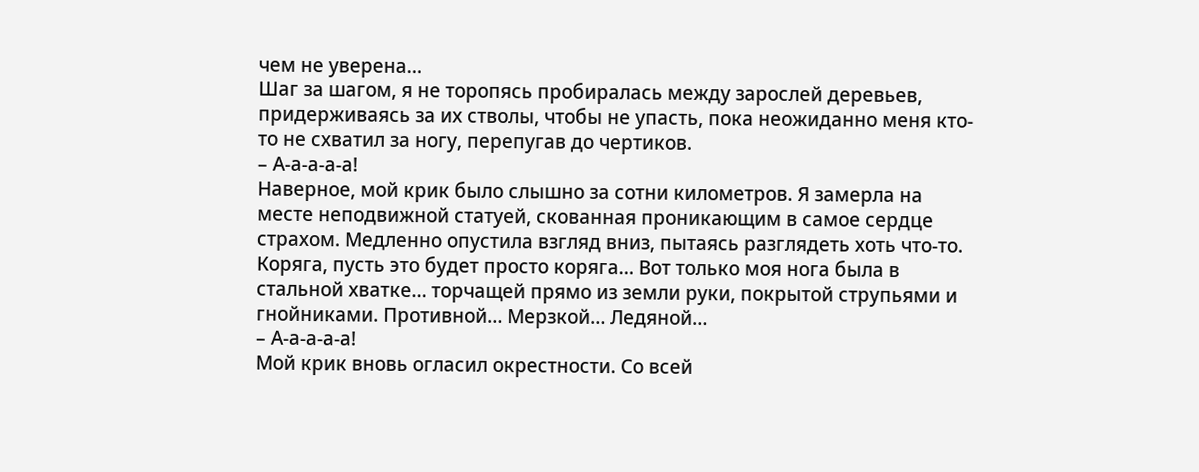чем не уверена…
Шаг за шагом, я не торопясь пробиралась между зарослей деревьев, придерживаясь за их стволы, чтобы не упасть, пока неожиданно меня кто-то не схватил за ногу, перепугав до чертиков.
– А-а-а-а-а!
Наверное, мой крик было слышно за сотни километров. Я замерла на месте неподвижной статуей, скованная проникающим в самое сердце страхом. Медленно опустила взгляд вниз, пытаясь разглядеть хоть что-то. Коряга, пусть это будет просто коряга… Вот только моя нога была в стальной хватке… торчащей прямо из земли руки, покрытой струпьями и гнойниками. Противной… Мерзкой… Ледяной…
– А-а-а-а-а!
Мой крик вновь огласил окрестности. Со всей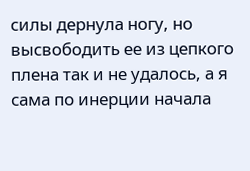силы дернула ногу, но высвободить ее из цепкого плена так и не удалось, а я сама по инерции начала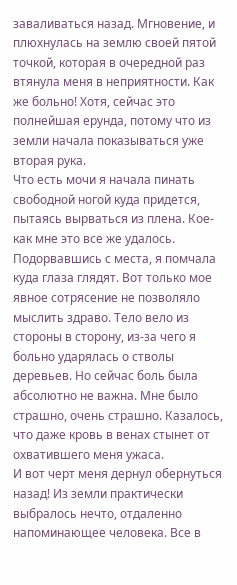заваливаться назад. Мгновение, и плюхнулась на землю своей пятой точкой, которая в очередной раз втянула меня в неприятности. Как же больно! Хотя, сейчас это полнейшая ерунда, потому что из земли начала показываться уже вторая рука.
Что есть мочи я начала пинать свободной ногой куда придется, пытаясь вырваться из плена. Кое-как мне это все же удалось. Подорвавшись с места, я помчала куда глаза глядят. Вот только мое явное сотрясение не позволяло мыслить здраво. Тело вело из стороны в сторону, из-за чего я больно ударялась о стволы деревьев. Но сейчас боль была абсолютно не важна. Мне было страшно, очень страшно. Казалось, что даже кровь в венах стынет от охватившего меня ужаса.
И вот черт меня дернул обернуться назад! Из земли практически выбралось нечто, отдаленно напоминающее человека. Все в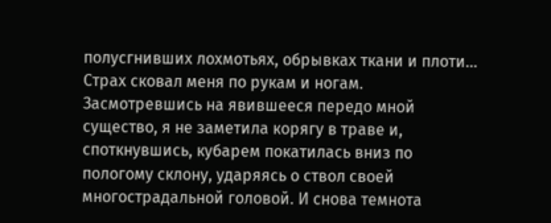полусгнивших лохмотьях, обрывках ткани и плоти… Страх сковал меня по рукам и ногам. Засмотревшись на явившееся передо мной существо, я не заметила корягу в траве и, споткнувшись, кубарем покатилась вниз по пологому склону, ударяясь о ствол своей многострадальной головой. И снова темнота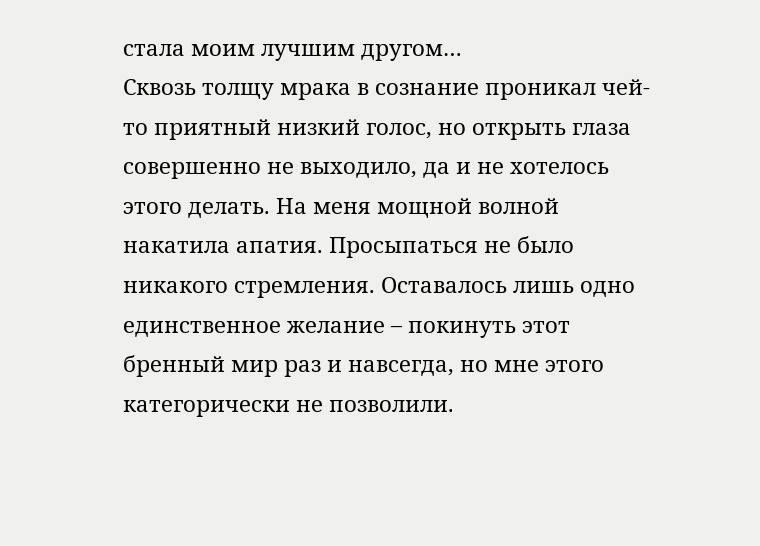стала моим лучшим другом…
Сквозь толщу мрака в сознание проникал чей-то приятный низкий голос, но открыть глаза совершенно не выходило, да и не хотелось этого делать. На меня мощной волной накатила апатия. Просыпаться не было никакого стремления. Оставалось лишь одно единственное желание – покинуть этот бренный мир раз и навсегда, но мне этого категорически не позволили.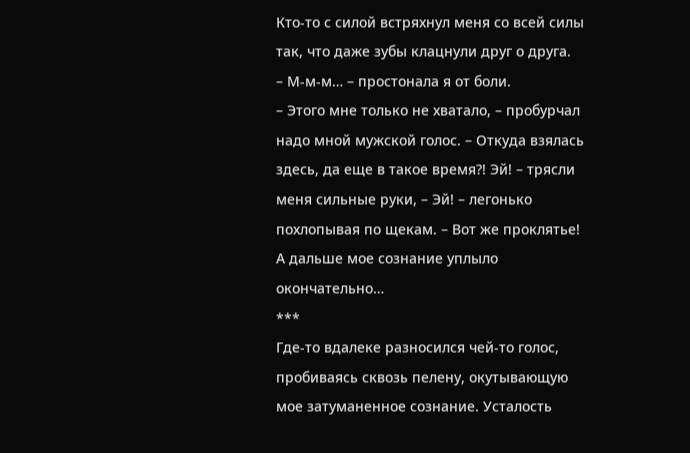Кто-то с силой встряхнул меня со всей силы так, что даже зубы клацнули друг о друга.
– М-м-м… – простонала я от боли.
– Этого мне только не хватало, – пробурчал надо мной мужской голос. – Откуда взялась здесь, да еще в такое время?! Эй! – трясли меня сильные руки, – Эй! – легонько похлопывая по щекам. – Вот же проклятье!
А дальше мое сознание уплыло окончательно…
***
Где-то вдалеке разносился чей-то голос, пробиваясь сквозь пелену, окутывающую мое затуманенное сознание. Усталость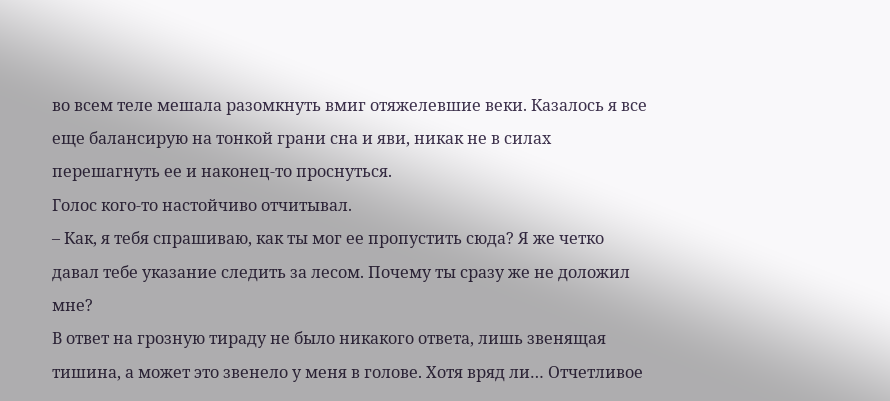во всем теле мешала разомкнуть вмиг отяжелевшие веки. Казалось я все еще балансирую на тонкой грани сна и яви, никак не в силах перешагнуть ее и наконец-то проснуться.
Голос кого-то настойчиво отчитывал.
– Как, я тебя спрашиваю, как ты мог ее пропустить сюда? Я же четко давал тебе указание следить за лесом. Почему ты сразу же не доложил мне?
В ответ на грозную тираду не было никакого ответа, лишь звенящая тишина, а может это звенело у меня в голове. Хотя вряд ли… Отчетливое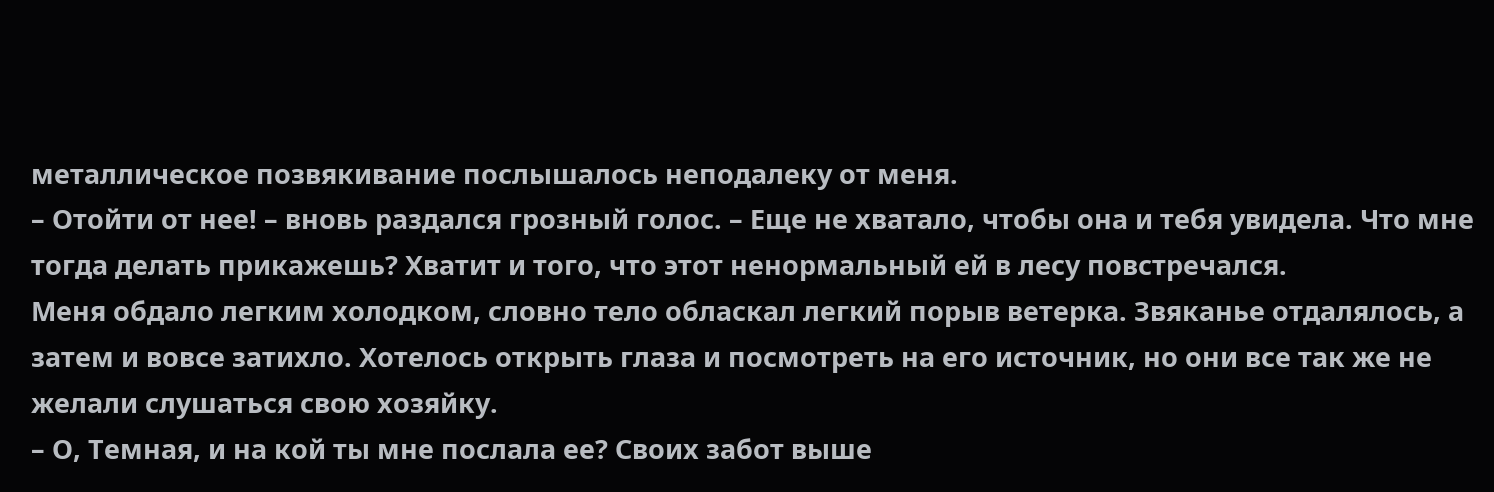металлическое позвякивание послышалось неподалеку от меня.
– Отойти от нее! – вновь раздался грозный голос. – Еще не хватало, чтобы она и тебя увидела. Что мне тогда делать прикажешь? Хватит и того, что этот ненормальный ей в лесу повстречался.
Меня обдало легким холодком, словно тело обласкал легкий порыв ветерка. Звяканье отдалялось, а затем и вовсе затихло. Хотелось открыть глаза и посмотреть на его источник, но они все так же не желали слушаться свою хозяйку.
– О, Темная, и на кой ты мне послала ее? Своих забот выше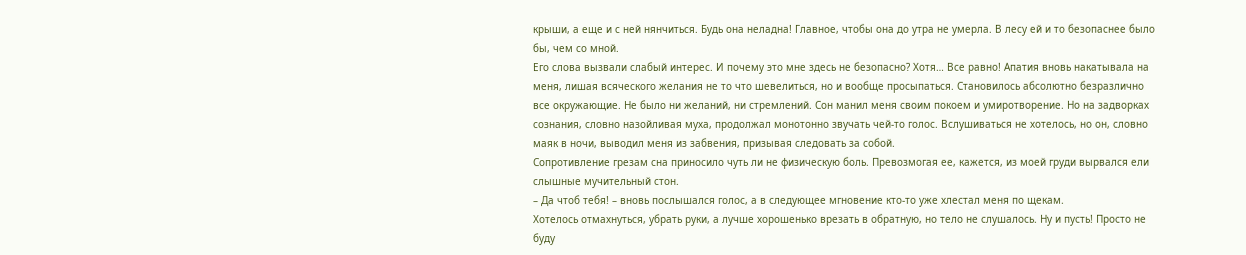крыши, а еще и с ней нянчиться. Будь она неладна! Главное, чтобы она до утра не умерла. В лесу ей и то безопаснее было бы, чем со мной.
Его слова вызвали слабый интерес. И почему это мне здесь не безопасно? Хотя… Все равно! Апатия вновь накатывала на меня, лишая всяческого желания не то что шевелиться, но и вообще просыпаться. Становилось абсолютно безразлично все окружающие. Не было ни желаний, ни стремлений. Сон манил меня своим покоем и умиротворение. Но на задворках сознания, словно назойливая муха, продолжал монотонно звучать чей-то голос. Вслушиваться не хотелось, но он, словно маяк в ночи, выводил меня из забвения, призывая следовать за собой.
Сопротивление грезам сна приносило чуть ли не физическую боль. Превозмогая ее, кажется, из моей груди вырвался ели слышные мучительный стон.
– Да чтоб тебя! – вновь послышался голос, а в следующее мгновение кто-то уже хлестал меня по щекам.
Хотелось отмахнуться, убрать руки, а лучше хорошенько врезать в обратную, но тело не слушалось. Ну и пусть! Просто не буду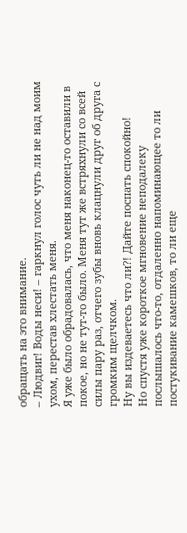обращать на это внимание.
– Людвиг! Воды неси! – гаркнул голос чуть ли не над моим ухом, перестав хлестать меня.
Я уже было обрадовалась, что меня наконец-то оставили в покое, но не тут-то было. Меня тут же встряхнули со всей силы пару раз, отчего зубы вновь клацнули друг об друга с громким щелчком.
Ну вы издеваетесь что ли?! Дайте поспать спокойно!
Но спустя уже короткое мгновение неподалеку послышалось что-то, отдаленно напоминающее то ли постукивание камешков, то ли еще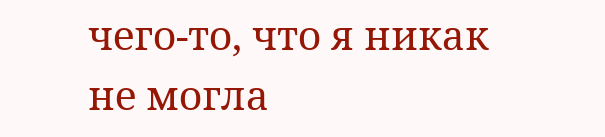чего-то, что я никак не могла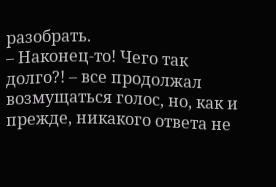разобрать.
– Наконец-то! Чего так долго?! – все продолжал возмущаться голос, но, как и прежде, никакого ответа не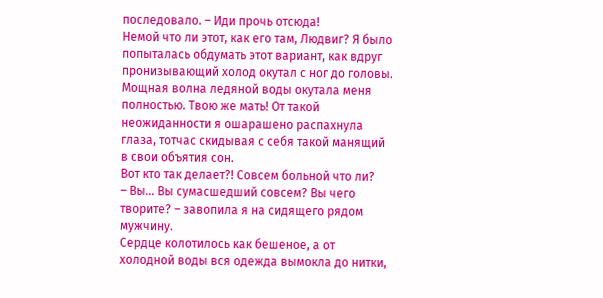последовало. – Иди прочь отсюда!
Немой что ли этот, как его там, Людвиг? Я было попыталась обдумать этот вариант, как вдруг пронизывающий холод окутал с ног до головы. Мощная волна ледяной воды окутала меня полностью. Твою же мать! От такой неожиданности я ошарашено распахнула глаза, тотчас скидывая с себя такой манящий в свои объятия сон.
Вот кто так делает?! Совсем больной что ли?
– Вы… Вы сумасшедший совсем? Вы чего творите? – завопила я на сидящего рядом мужчину.
Сердце колотилось как бешеное, а от холодной воды вся одежда вымокла до нитки,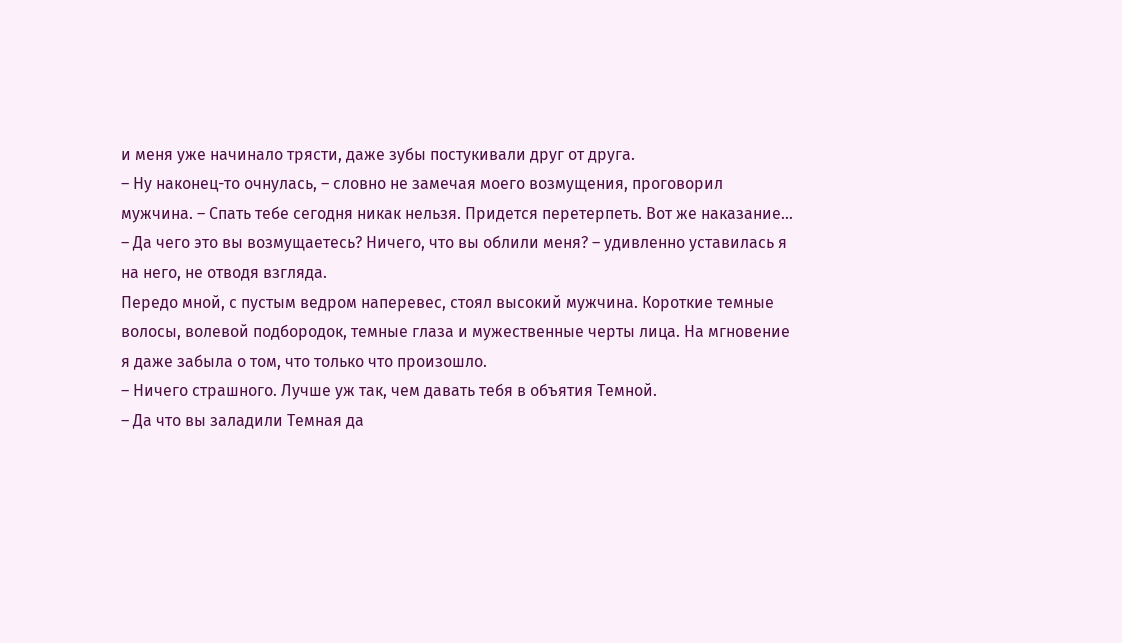и меня уже начинало трясти, даже зубы постукивали друг от друга.
– Ну наконец-то очнулась, – словно не замечая моего возмущения, проговорил мужчина. – Спать тебе сегодня никак нельзя. Придется перетерпеть. Вот же наказание…
– Да чего это вы возмущаетесь? Ничего, что вы облили меня? – удивленно уставилась я на него, не отводя взгляда.
Передо мной, с пустым ведром наперевес, стоял высокий мужчина. Короткие темные волосы, волевой подбородок, темные глаза и мужественные черты лица. На мгновение я даже забыла о том, что только что произошло.
– Ничего страшного. Лучше уж так, чем давать тебя в объятия Темной.
– Да что вы заладили Темная да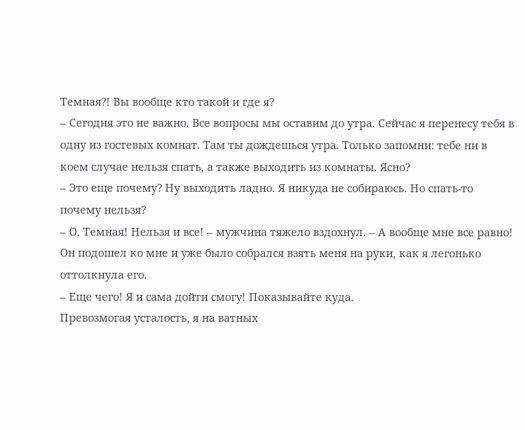Темная?! Вы вообще кто такой и где я?
– Сегодня это не важно. Все вопросы мы оставим до утра. Сейчас я перенесу тебя в одну из гостевых комнат. Там ты дождешься утра. Только запомни: тебе ни в коем случае нельзя спать, а также выходить из комнаты. Ясно?
– Это еще почему? Ну выходить ладно. Я никуда не собираюсь. Но спать-то почему нельзя?
– О, Темная! Нельзя и все! – мужчина тяжело вздохнул. – А вообще мне все равно!
Он подошел ко мне и уже было собрался взять меня на руки, как я легонько оттолкнула его.
– Еще чего! Я и сама дойти смогу! Показывайте куда.
Превозмогая усталость, я на ватных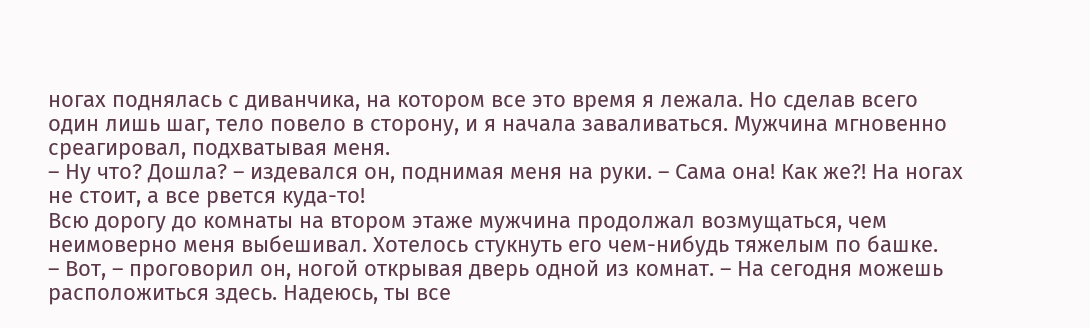ногах поднялась с диванчика, на котором все это время я лежала. Но сделав всего один лишь шаг, тело повело в сторону, и я начала заваливаться. Мужчина мгновенно среагировал, подхватывая меня.
– Ну что? Дошла? – издевался он, поднимая меня на руки. – Сама она! Как же?! На ногах не стоит, а все рвется куда-то!
Всю дорогу до комнаты на втором этаже мужчина продолжал возмущаться, чем неимоверно меня выбешивал. Хотелось стукнуть его чем-нибудь тяжелым по башке.
– Вот, – проговорил он, ногой открывая дверь одной из комнат. – На сегодня можешь расположиться здесь. Надеюсь, ты все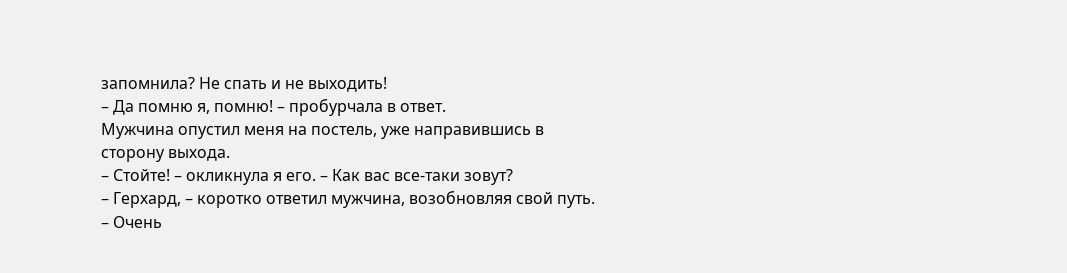запомнила? Не спать и не выходить!
– Да помню я, помню! – пробурчала в ответ.
Мужчина опустил меня на постель, уже направившись в сторону выхода.
– Стойте! – окликнула я его. – Как вас все-таки зовут?
– Герхард, – коротко ответил мужчина, возобновляя свой путь.
– Очень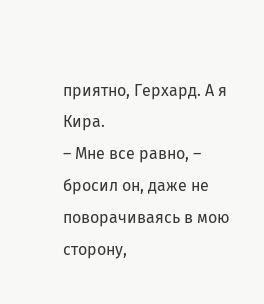приятно, Герхард. А я Кира.
– Мне все равно, – бросил он, даже не поворачиваясь в мою сторону,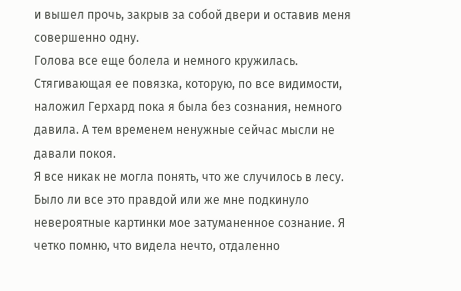и вышел прочь, закрыв за собой двери и оставив меня совершенно одну.
Голова все еще болела и немного кружилась. Стягивающая ее повязка, которую, по все видимости, наложил Герхард пока я была без сознания, немного давила. А тем временем ненужные сейчас мысли не давали покоя.
Я все никак не могла понять, что же случилось в лесу. Было ли все это правдой или же мне подкинуло невероятные картинки мое затуманенное сознание. Я четко помню, что видела нечто, отдаленно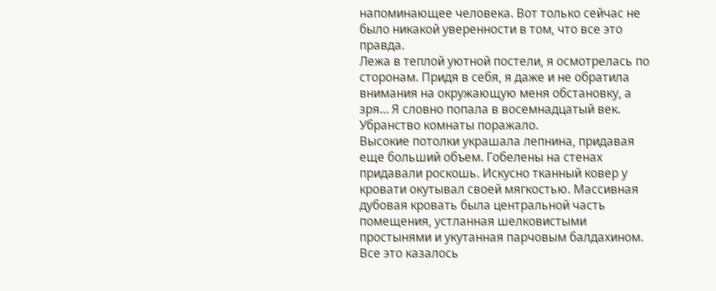напоминающее человека. Вот только сейчас не было никакой уверенности в том, что все это правда.
Лежа в теплой уютной постели, я осмотрелась по сторонам. Придя в себя, я даже и не обратила внимания на окружающую меня обстановку, а зря… Я словно попала в восемнадцатый век. Убранство комнаты поражало.
Высокие потолки украшала лепнина, придавая еще больший объем. Гобелены на стенах придавали роскошь. Искусно тканный ковер у кровати окутывал своей мягкостью. Массивная дубовая кровать была центральной часть помещения, устланная шелковистыми простынями и укутанная парчовым балдахином.
Все это казалось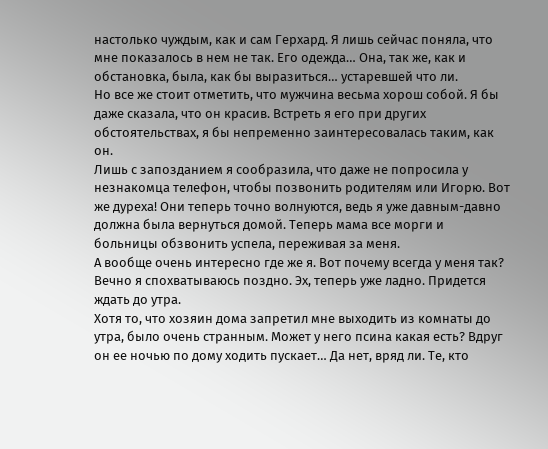настолько чуждым, как и сам Герхард. Я лишь сейчас поняла, что мне показалось в нем не так. Его одежда… Она, так же, как и обстановка, была, как бы выразиться… устаревшей что ли.
Но все же стоит отметить, что мужчина весьма хорош собой. Я бы даже сказала, что он красив. Встреть я его при других обстоятельствах, я бы непременно заинтересовалась таким, как он.
Лишь с запозданием я сообразила, что даже не попросила у незнакомца телефон, чтобы позвонить родителям или Игорю. Вот же дуреха! Они теперь точно волнуются, ведь я уже давным-давно должна была вернуться домой. Теперь мама все морги и больницы обзвонить успела, переживая за меня.
А вообще очень интересно где же я. Вот почему всегда у меня так? Вечно я спохватываюсь поздно. Эх, теперь уже ладно. Придется ждать до утра.
Хотя то, что хозяин дома запретил мне выходить из комнаты до утра, было очень странным. Может у него псина какая есть? Вдруг он ее ночью по дому ходить пускает… Да нет, вряд ли. Те, кто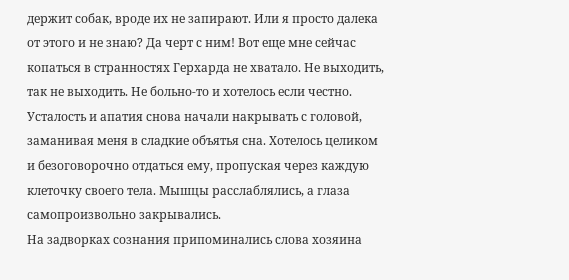держит собак, вроде их не запирают. Или я просто далека от этого и не знаю? Да черт с ним! Вот еще мне сейчас копаться в странностях Герхарда не хватало. Не выходить, так не выходить. Не больно-то и хотелось если честно.
Усталость и апатия снова начали накрывать с головой, заманивая меня в сладкие объятья сна. Хотелось целиком и безоговорочно отдаться ему, пропуская через каждую клеточку своего тела. Мышцы расслаблялись, а глаза самопроизвольно закрывались.
На задворках сознания припоминались слова хозяина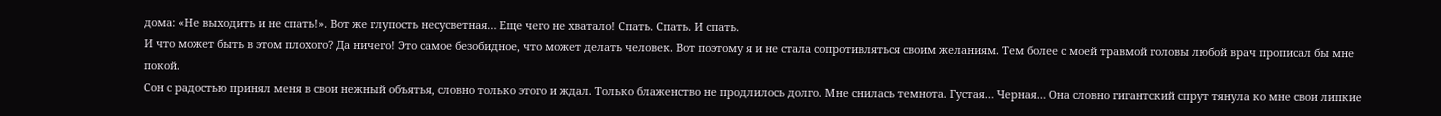дома: «Не выходить и не спать!». Вот же глупость несусветная… Еще чего не хватало! Спать. Спать. И спать.
И что может быть в этом плохого? Да ничего! Это самое безобидное, что может делать человек. Вот поэтому я и не стала сопротивляться своим желаниям. Тем более с моей травмой головы любой врач прописал бы мне покой.
Сон с радостью принял меня в свои нежный объятья, словно только этого и ждал. Только блаженство не продлилось долго. Мне снилась темнота. Густая… Черная… Она словно гигантский спрут тянула ко мне свои липкие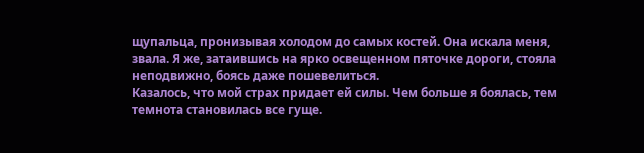щупальца, пронизывая холодом до самых костей. Она искала меня, звала. Я же, затаившись на ярко освещенном пяточке дороги, стояла неподвижно, боясь даже пошевелиться.
Казалось, что мой страх придает ей силы. Чем больше я боялась, тем темнота становилась все гуще.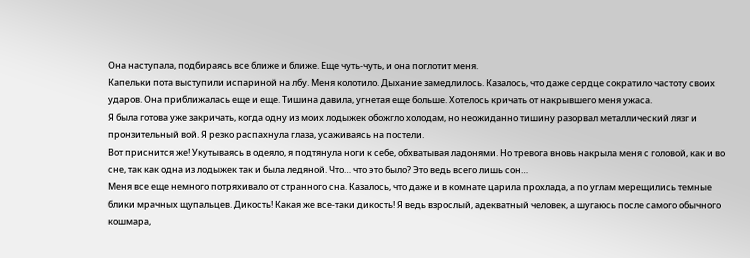Она наступала, подбираясь все ближе и ближе. Еще чуть-чуть, и она поглотит меня.
Капельки пота выступили испариной на лбу. Меня колотило. Дыхание замедлилось. Казалось, что даже сердце сократило частоту своих ударов. Она приближалась еще и еще. Тишина давила, угнетая еще больше. Хотелось кричать от накрывшего меня ужаса.
Я была готова уже закричать, когда одну из моих лодыжек обожгло холодам, но неожиданно тишину разорвал металлический лязг и пронзительный вой. Я резко распахнула глаза, усаживаясь на постели.
Вот приснится же! Укутываясь в одеяло, я подтянула ноги к себе, обхватывая ладонями. Но тревога вновь накрыла меня с головой, как и во сне, так как одна из лодыжек так и была ледяной. Что… что это было? Это ведь всего лишь сон…
Меня все еще немного потряхивало от странного сна. Казалось, что даже и в комнате царила прохлада, а по углам мерещились темные блики мрачных щупальцев. Дикость! Какая же все-таки дикость! Я ведь взрослый, адекватный человек, а шугаюсь после самого обычного кошмара,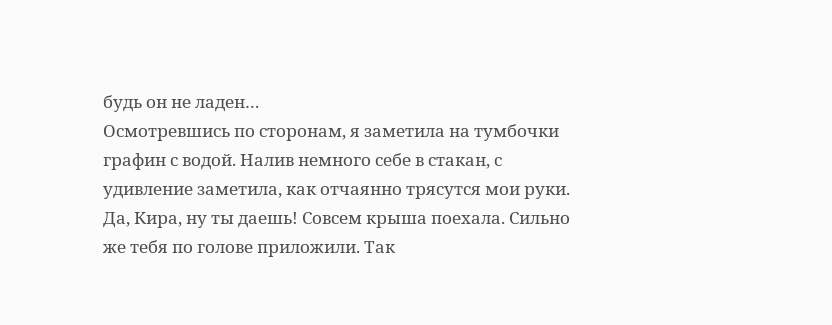будь он не ладен…
Осмотревшись по сторонам, я заметила на тумбочки графин с водой. Налив немного себе в стакан, с удивление заметила, как отчаянно трясутся мои руки. Да, Кира, ну ты даешь! Совсем крыша поехала. Сильно же тебя по голове приложили. Так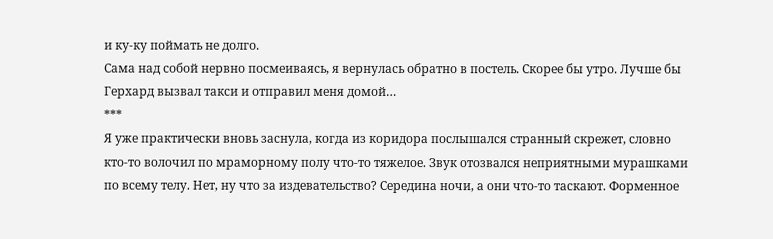и ку-ку поймать не долго.
Сама над собой нервно посмеиваясь, я вернулась обратно в постель. Скорее бы утро. Лучше бы Герхард вызвал такси и отправил меня домой…
***
Я уже практически вновь заснула, когда из коридора послышался странный скрежет, словно кто-то волочил по мраморному полу что-то тяжелое. Звук отозвался неприятными мурашками по всему телу. Нет, ну что за издевательство? Середина ночи, а они что-то таскают. Форменное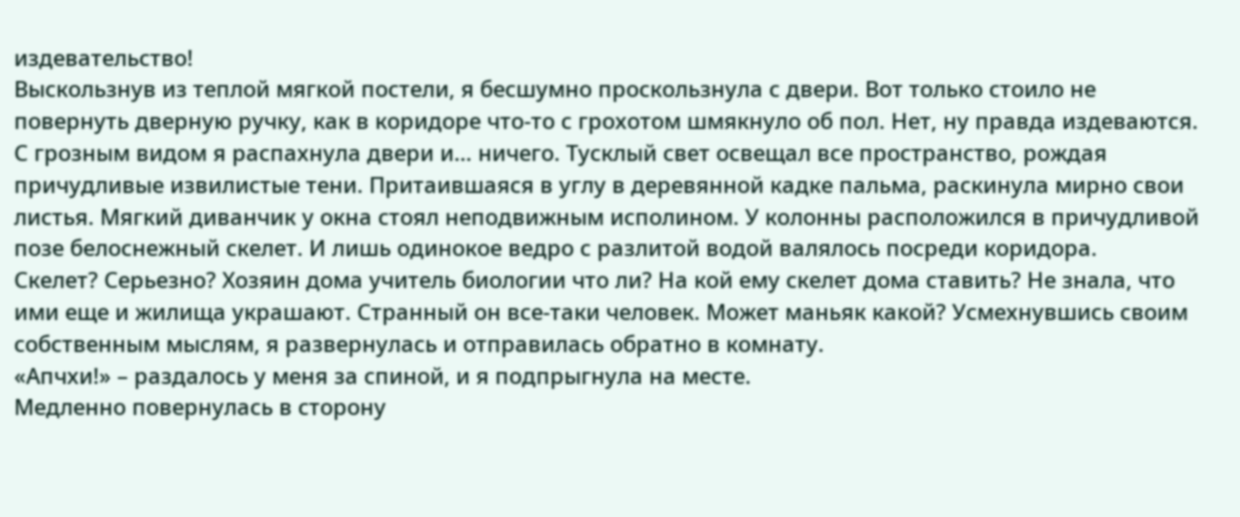издевательство!
Выскользнув из теплой мягкой постели, я бесшумно проскользнула с двери. Вот только стоило не повернуть дверную ручку, как в коридоре что-то с грохотом шмякнуло об пол. Нет, ну правда издеваются.
С грозным видом я распахнула двери и… ничего. Тусклый свет освещал все пространство, рождая причудливые извилистые тени. Притаившаяся в углу в деревянной кадке пальма, раскинула мирно свои листья. Мягкий диванчик у окна стоял неподвижным исполином. У колонны расположился в причудливой позе белоснежный скелет. И лишь одинокое ведро с разлитой водой валялось посреди коридора.
Скелет? Серьезно? Хозяин дома учитель биологии что ли? На кой ему скелет дома ставить? Не знала, что ими еще и жилища украшают. Странный он все-таки человек. Может маньяк какой? Усмехнувшись своим собственным мыслям, я развернулась и отправилась обратно в комнату.
«Апчхи!» – раздалось у меня за спиной, и я подпрыгнула на месте.
Медленно повернулась в сторону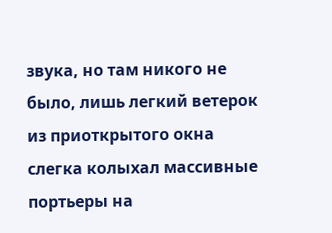звука, но там никого не было, лишь легкий ветерок из приоткрытого окна слегка колыхал массивные портьеры на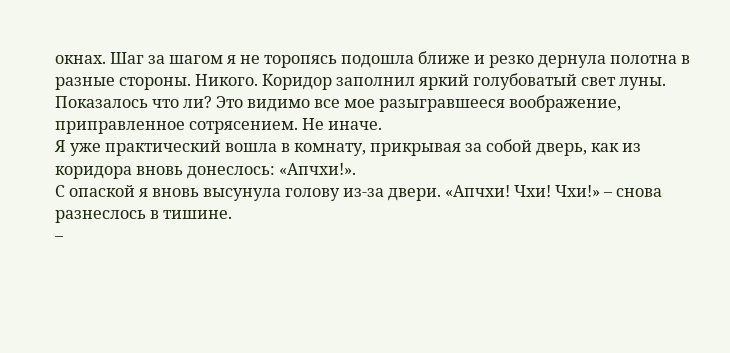окнах. Шаг за шагом я не торопясь подошла ближе и резко дернула полотна в разные стороны. Никого. Коридор заполнил яркий голубоватый свет луны.
Показалось что ли? Это видимо все мое разыгравшееся воображение, приправленное сотрясением. Не иначе.
Я уже практический вошла в комнату, прикрывая за собой дверь, как из коридора вновь донеслось: «Апчхи!».
С опаской я вновь высунула голову из-за двери. «Апчхи! Чхи! Чхи!» – снова разнеслось в тишине.
–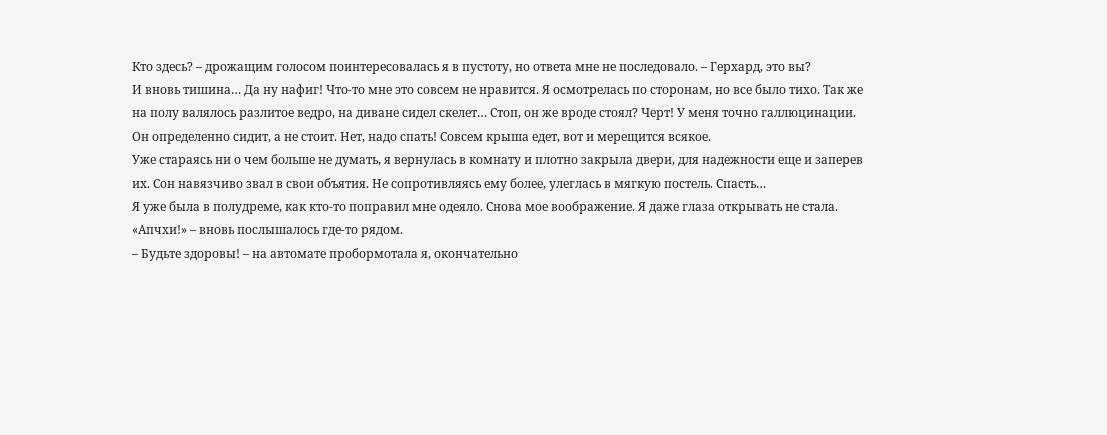Кто здесь? – дрожащим голосом поинтересовалась я в пустоту, но ответа мне не последовало. – Герхард, это вы?
И вновь тишина… Да ну нафиг! Что-то мне это совсем не нравится. Я осмотрелась по сторонам, но все было тихо. Так же на полу валялось разлитое ведро, на диване сидел скелет… Стоп, он же вроде стоял? Черт! У меня точно галлюцинации. Он определенно сидит, а не стоит. Нет, надо спать! Совсем крыша едет, вот и мерещится всякое.
Уже стараясь ни о чем больше не думать, я вернулась в комнату и плотно закрыла двери, для надежности еще и заперев их. Сон навязчиво звал в свои объятия. Не сопротивляясь ему более, улеглась в мягкую постель. Спасть…
Я уже была в полудреме, как кто-то поправил мне одеяло. Снова мое воображение. Я даже глаза открывать не стала.
«Апчхи!» – вновь послышалось где-то рядом.
– Будьте здоровы! – на автомате пробормотала я, окончательно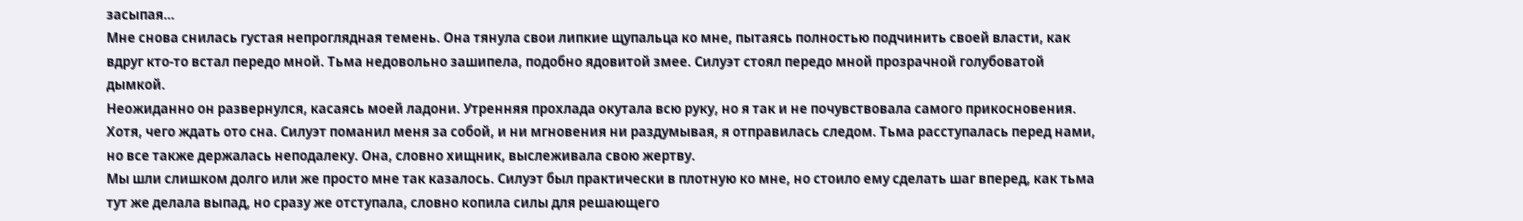засыпая…
Мне снова снилась густая непроглядная темень. Она тянула свои липкие щупальца ко мне, пытаясь полностью подчинить своей власти, как вдруг кто-то встал передо мной. Тьма недовольно зашипела, подобно ядовитой змее. Силуэт стоял передо мной прозрачной голубоватой дымкой.
Неожиданно он развернулся, касаясь моей ладони. Утренняя прохлада окутала всю руку, но я так и не почувствовала самого прикосновения. Хотя, чего ждать ото сна. Силуэт поманил меня за собой, и ни мгновения ни раздумывая, я отправилась следом. Тьма расступалась перед нами, но все также держалась неподалеку. Она, словно хищник, выслеживала свою жертву.
Мы шли слишком долго или же просто мне так казалось. Силуэт был практически в плотную ко мне, но стоило ему сделать шаг вперед, как тьма тут же делала выпад, но сразу же отступала, словно копила силы для решающего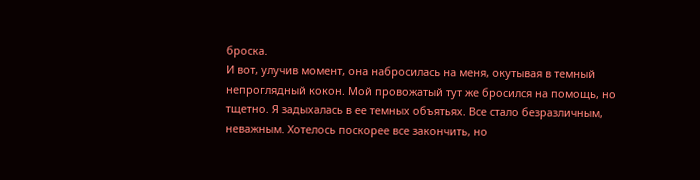броска.
И вот, улучив момент, она набросилась на меня, окутывая в темный непроглядный кокон. Мой провожатый тут же бросился на помощь, но тщетно. Я задыхалась в ее темных объятьях. Все стало безразличным, неважным. Хотелось поскорее все закончить, но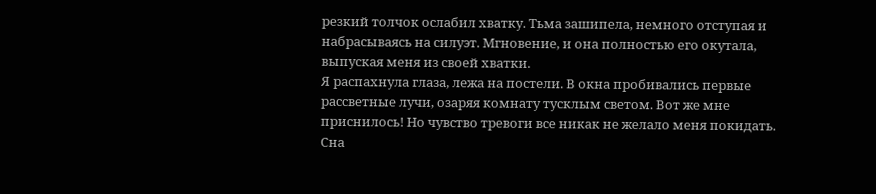резкий толчок ослабил хватку. Тьма зашипела, немного отступая и набрасываясь на силуэт. Мгновение, и она полностью его окутала, выпуская меня из своей хватки.
Я распахнула глаза, лежа на постели. В окна пробивались первые рассветные лучи, озаряя комнату тусклым светом. Вот же мне приснилось! Но чувство тревоги все никак не желало меня покидать. Сна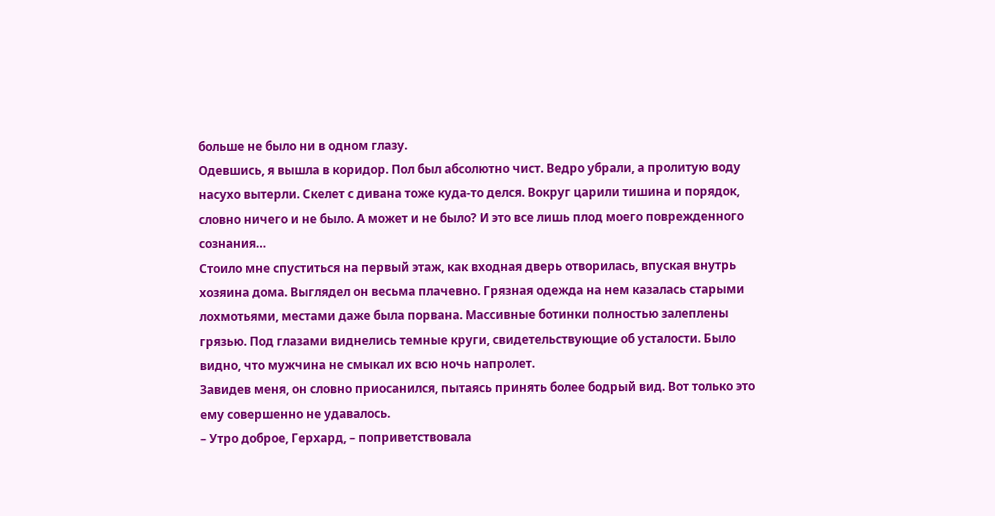больше не было ни в одном глазу.
Одевшись, я вышла в коридор. Пол был абсолютно чист. Ведро убрали, а пролитую воду насухо вытерли. Скелет с дивана тоже куда-то делся. Вокруг царили тишина и порядок, словно ничего и не было. А может и не было? И это все лишь плод моего поврежденного сознания…
Стоило мне спуститься на первый этаж, как входная дверь отворилась, впуская внутрь хозяина дома. Выглядел он весьма плачевно. Грязная одежда на нем казалась старыми лохмотьями, местами даже была порвана. Массивные ботинки полностью залеплены грязью. Под глазами виднелись темные круги, свидетельствующие об усталости. Было видно, что мужчина не смыкал их всю ночь напролет.
Завидев меня, он словно приосанился, пытаясь принять более бодрый вид. Вот только это ему совершенно не удавалось.
– Утро доброе, Герхард, – поприветствовала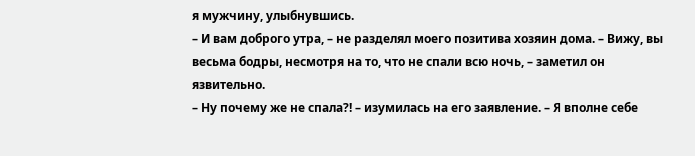я мужчину, улыбнувшись.
– И вам доброго утра, – не разделял моего позитива хозяин дома. – Вижу, вы весьма бодры, несмотря на то, что не спали всю ночь, – заметил он язвительно.
– Ну почему же не спала?! – изумилась на его заявление. – Я вполне себе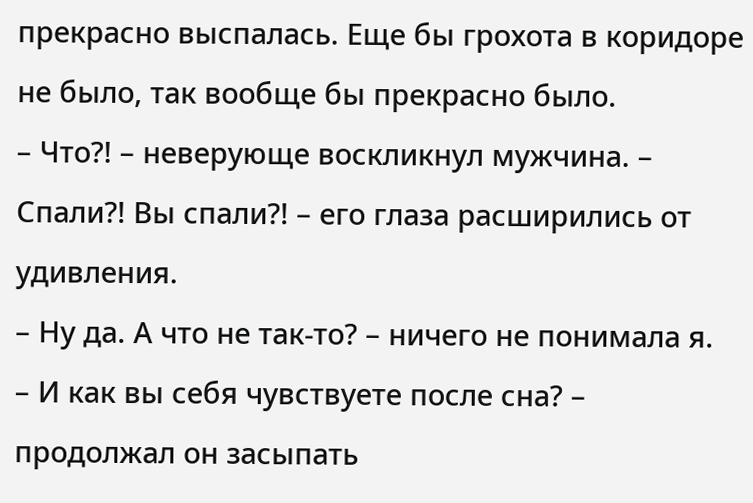прекрасно выспалась. Еще бы грохота в коридоре не было, так вообще бы прекрасно было.
– Что?! – неверующе воскликнул мужчина. – Спали?! Вы спали?! – его глаза расширились от удивления.
– Ну да. А что не так-то? – ничего не понимала я.
– И как вы себя чувствуете после сна? – продолжал он засыпать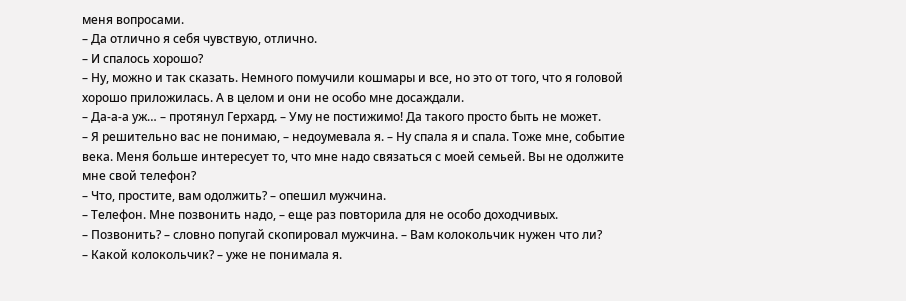меня вопросами.
– Да отлично я себя чувствую, отлично.
– И спалось хорошо?
– Ну, можно и так сказать. Немного помучили кошмары и все, но это от того, что я головой хорошо приложилась. А в целом и они не особо мне досаждали.
– Да-а-а уж… – протянул Герхард. – Уму не постижимо! Да такого просто быть не может.
– Я решительно вас не понимаю, – недоумевала я. – Ну спала я и спала. Тоже мне, событие века. Меня больше интересует то, что мне надо связаться с моей семьей. Вы не одолжите мне свой телефон?
– Что, простите, вам одолжить? – опешил мужчина.
– Телефон. Мне позвонить надо, – еще раз повторила для не особо доходчивых.
– Позвонить? – словно попугай скопировал мужчина. – Вам колокольчик нужен что ли?
– Какой колокольчик? – уже не понимала я.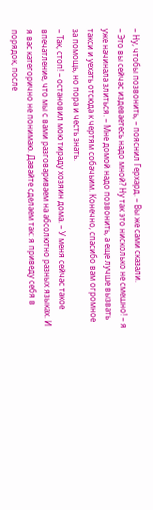– Ну, чтобы позвонить, – пояснил Герхард. – Вы же сами сказали.
– Это вы сейчас издеваетесь надо мной? Ну так это нисколько не смешно! – я уже начинала злиться. – Мне домой надо позвонить, а еще лучше вызвать такси и уехать отсюда к чертям собачьим. Конечно, спасибо вам огромное за помощь, но пора и честь знать.
– Так, стоп! – остановил мою тираду хозяин дома. – У меня сейчас такое впечатление, что мы с вами разговариваем на абсолютно разных языках. И я вас категорично не понимаю. Давайте сделаем так: я приведу себя в порядок, после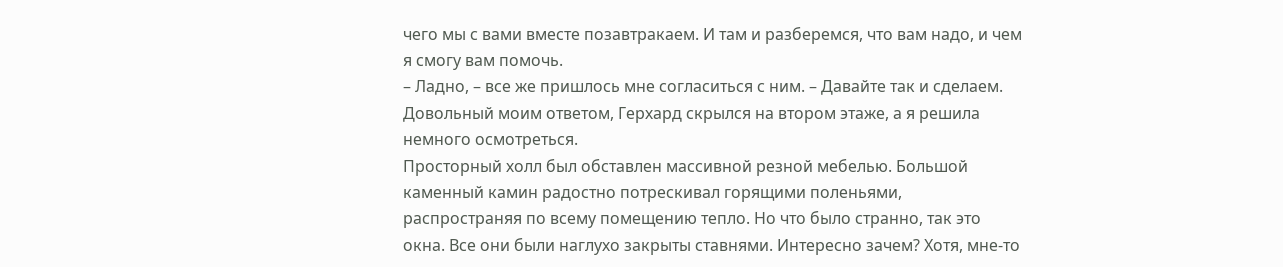чего мы с вами вместе позавтракаем. И там и разберемся, что вам надо, и чем я смогу вам помочь.
– Ладно, – все же пришлось мне согласиться с ним. – Давайте так и сделаем.
Довольный моим ответом, Герхард скрылся на втором этаже, а я решила немного осмотреться.
Просторный холл был обставлен массивной резной мебелью. Большой каменный камин радостно потрескивал горящими поленьями, распространяя по всему помещению тепло. Но что было странно, так это окна. Все они были наглухо закрыты ставнями. Интересно зачем? Хотя, мне-то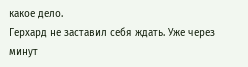какое дело.
Герхард не заставил себя ждать. Уже через минут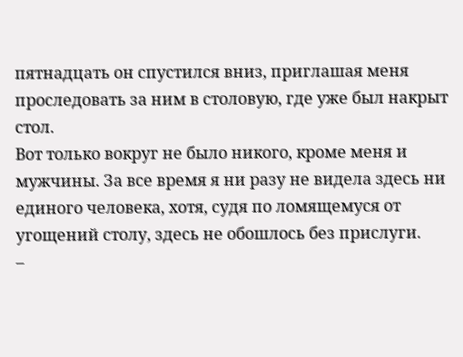пятнадцать он спустился вниз, приглашая меня проследовать за ним в столовую, где уже был накрыт стол.
Вот только вокруг не было никого, кроме меня и мужчины. За все время я ни разу не видела здесь ни единого человека, хотя, судя по ломящемуся от угощений столу, здесь не обошлось без прислуги.
–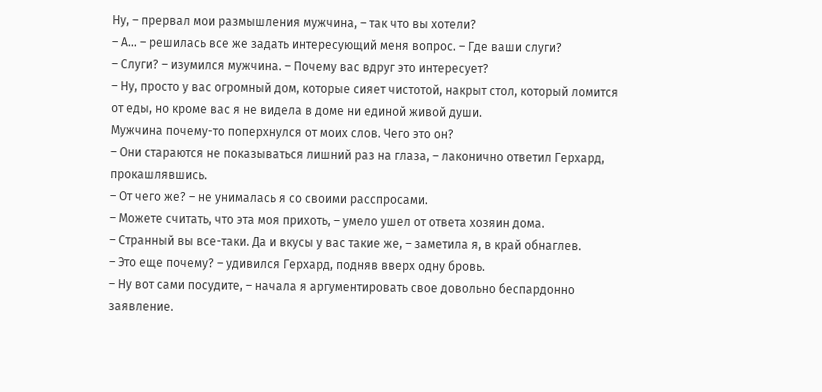Ну, – прервал мои размышления мужчина, – так что вы хотели?
– А… – решилась все же задать интересующий меня вопрос. – Где ваши слуги?
– Слуги? – изумился мужчина. – Почему вас вдруг это интересует?
– Ну, просто у вас огромный дом, которые сияет чистотой, накрыт стол, который ломится от еды, но кроме вас я не видела в доме ни единой живой души.
Мужчина почему-то поперхнулся от моих слов. Чего это он?
– Они стараются не показываться лишний раз на глаза, – лаконично ответил Герхард, прокашлявшись.
– От чего же? – не унималась я со своими расспросами.
– Можете считать, что эта моя прихоть, – умело ушел от ответа хозяин дома.
– Странный вы все-таки. Да и вкусы у вас такие же, – заметила я, в край обнаглев.
– Это еще почему? – удивился Герхард, подняв вверх одну бровь.
– Ну вот сами посудите, – начала я аргументировать свое довольно беспардонно заявление.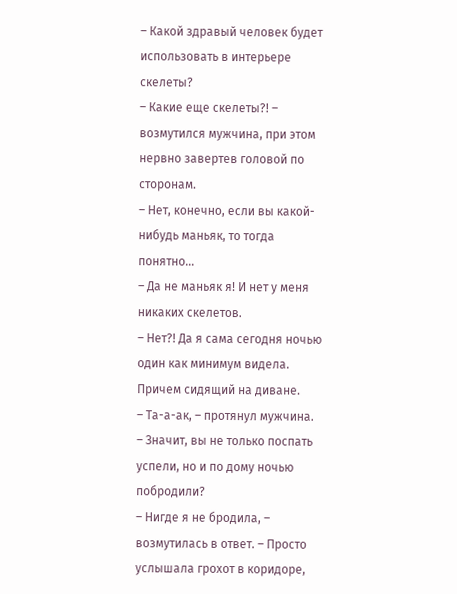– Какой здравый человек будет использовать в интерьере скелеты?
– Какие еще скелеты?! – возмутился мужчина, при этом нервно завертев головой по сторонам.
– Нет, конечно, если вы какой-нибудь маньяк, то тогда понятно…
– Да не маньяк я! И нет у меня никаких скелетов.
– Нет?! Да я сама сегодня ночью один как минимум видела. Причем сидящий на диване.
– Та-а-ак, – протянул мужчина. – Значит, вы не только поспать успели, но и по дому ночью побродили?
– Нигде я не бродила, – возмутилась в ответ. – Просто услышала грохот в коридоре,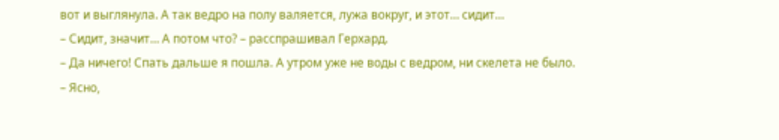вот и выглянула. А так ведро на полу валяется, лужа вокруг, и этот… сидит…
– Сидит, значит… А потом что? – расспрашивал Герхард.
– Да ничего! Спать дальше я пошла. А утром уже не воды с ведром, ни скелета не было.
– Ясно,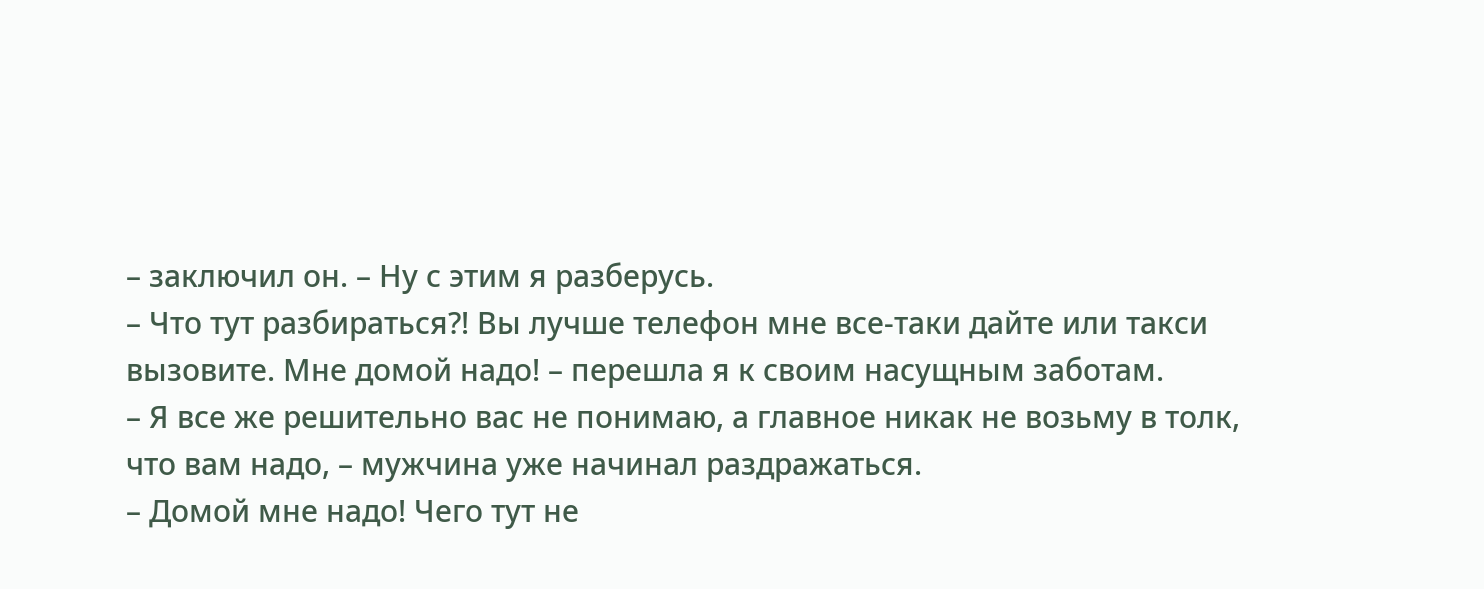– заключил он. – Ну с этим я разберусь.
– Что тут разбираться?! Вы лучше телефон мне все-таки дайте или такси вызовите. Мне домой надо! – перешла я к своим насущным заботам.
– Я все же решительно вас не понимаю, а главное никак не возьму в толк, что вам надо, – мужчина уже начинал раздражаться.
– Домой мне надо! Чего тут не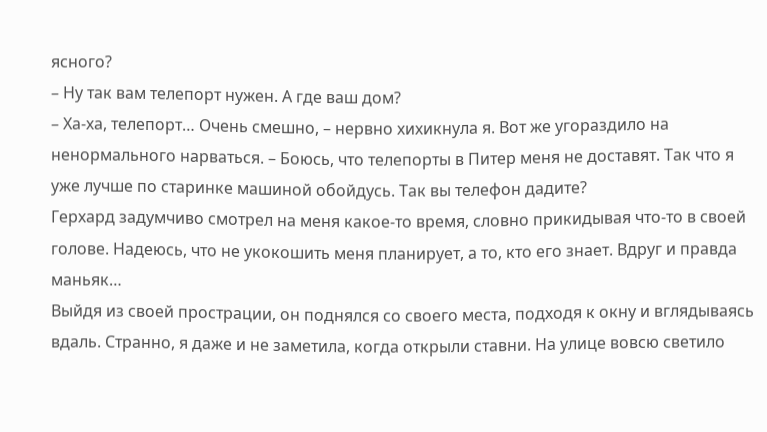ясного?
– Ну так вам телепорт нужен. А где ваш дом?
– Ха-ха, телепорт… Очень смешно, – нервно хихикнула я. Вот же угораздило на ненормального нарваться. – Боюсь, что телепорты в Питер меня не доставят. Так что я уже лучше по старинке машиной обойдусь. Так вы телефон дадите?
Герхард задумчиво смотрел на меня какое-то время, словно прикидывая что-то в своей голове. Надеюсь, что не укокошить меня планирует, а то, кто его знает. Вдруг и правда маньяк…
Выйдя из своей прострации, он поднялся со своего места, подходя к окну и вглядываясь вдаль. Странно, я даже и не заметила, когда открыли ставни. На улице вовсю светило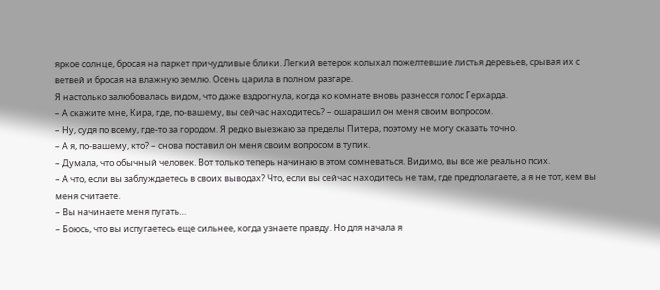яркое солнце, бросая на паркет причудливые блики. Легкий ветерок колыхал пожелтевшие листья деревьев, срывая их с ветвей и бросая на влажную землю. Осень царила в полном разгаре.
Я настолько залюбовалась видом, что даже вздрогнула, когда ко комнате вновь разнесся голос Герхарда.
– А скажите мне, Кира, где, по-вашему, вы сейчас находитесь? – ошарашил он меня своим вопросом.
– Ну, судя по всему, где-то за городом. Я редко выезжаю за пределы Питера, поэтому не могу сказать точно.
– А я, по-вашему, кто? – снова поставил он меня своим вопросом в тупик.
– Думала, что обычный человек. Вот только теперь начинаю в этом сомневаться. Видимо, вы все же реально псих.
– А что, если вы заблуждаетесь в своих выводах? Что, если вы сейчас находитесь не там, где предполагаете, а я не тот, кем вы меня считаете.
– Вы начинаете меня пугать…
– Боюсь, что вы испугаетесь еще сильнее, когда узнаете правду. Но для начала я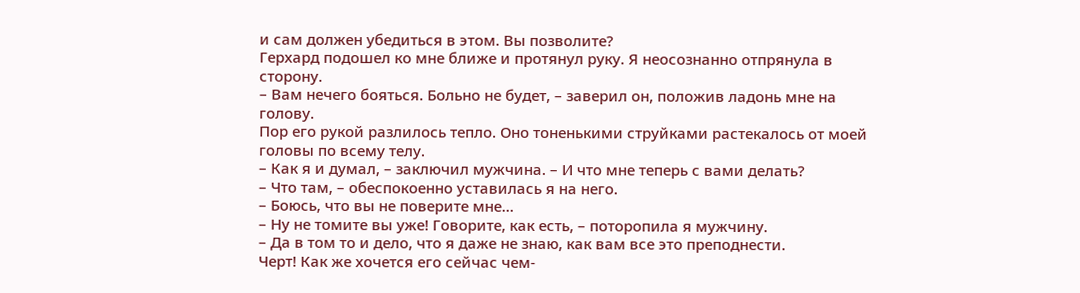и сам должен убедиться в этом. Вы позволите?
Герхард подошел ко мне ближе и протянул руку. Я неосознанно отпрянула в сторону.
– Вам нечего бояться. Больно не будет, – заверил он, положив ладонь мне на голову.
Пор его рукой разлилось тепло. Оно тоненькими струйками растекалось от моей головы по всему телу.
– Как я и думал, – заключил мужчина. – И что мне теперь с вами делать?
– Что там, – обеспокоенно уставилась я на него.
– Боюсь, что вы не поверите мне…
– Ну не томите вы уже! Говорите, как есть, – поторопила я мужчину.
– Да в том то и дело, что я даже не знаю, как вам все это преподнести.
Черт! Как же хочется его сейчас чем-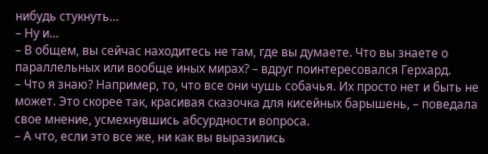нибудь стукнуть…
– Ну и…
– В общем, вы сейчас находитесь не там, где вы думаете. Что вы знаете о параллельных или вообще иных мирах? – вдруг поинтересовался Герхард.
– Что я знаю? Например, то, что все они чушь собачья. Их просто нет и быть не может. Это скорее так, красивая сказочка для кисейных барышень, – поведала свое мнение, усмехнувшись абсурдности вопроса.
– А что, если это все же, ни как вы выразились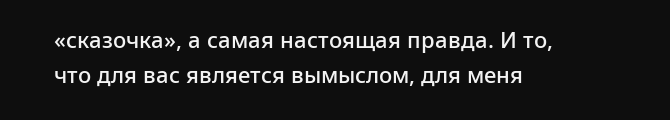«сказочка», а самая настоящая правда. И то, что для вас является вымыслом, для меня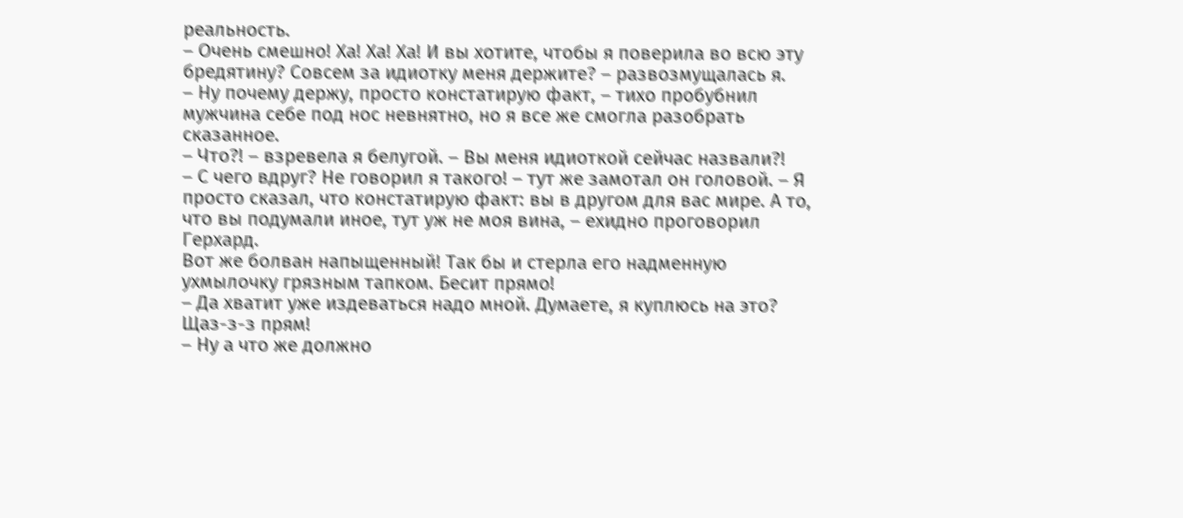реальность.
– Очень смешно! Ха! Ха! Ха! И вы хотите, чтобы я поверила во всю эту бредятину? Совсем за идиотку меня держите? – развозмущалась я.
– Ну почему держу, просто констатирую факт, – тихо пробубнил мужчина себе под нос невнятно, но я все же смогла разобрать сказанное.
– Что?! – взревела я белугой. – Вы меня идиоткой сейчас назвали?!
– С чего вдруг? Не говорил я такого! – тут же замотал он головой. – Я просто сказал, что констатирую факт: вы в другом для вас мире. А то, что вы подумали иное, тут уж не моя вина, – ехидно проговорил Герхард.
Вот же болван напыщенный! Так бы и стерла его надменную ухмылочку грязным тапком. Бесит прямо!
– Да хватит уже издеваться надо мной. Думаете, я куплюсь на это? Щаз-з-з прям!
– Ну а что же должно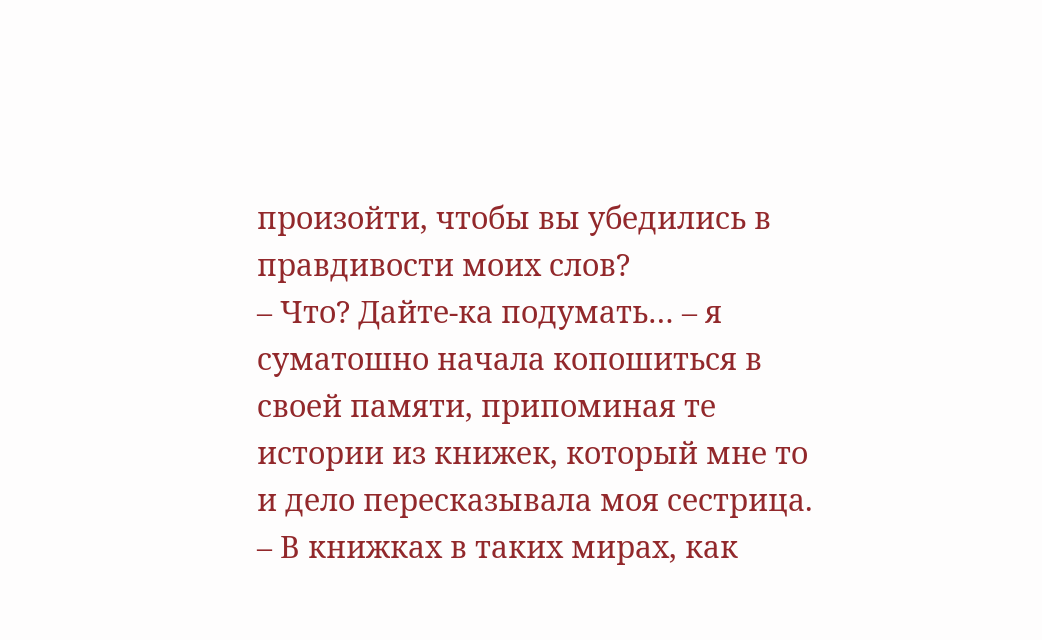произойти, чтобы вы убедились в правдивости моих слов?
– Что? Дайте-ка подумать… – я суматошно начала копошиться в своей памяти, припоминая те истории из книжек, который мне то и дело пересказывала моя сестрица. – В книжках в таких мирах, как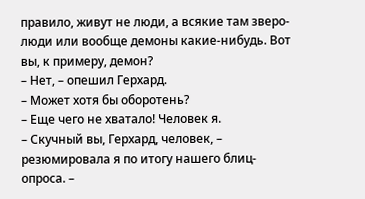правило, живут не люди, а всякие там зверо-люди или вообще демоны какие-нибудь. Вот вы, к примеру, демон?
– Нет, – опешил Герхард.
– Может хотя бы оборотень?
– Еще чего не хватало! Человек я.
– Скучный вы, Герхард, человек, – резюмировала я по итогу нашего блиц-опроса. –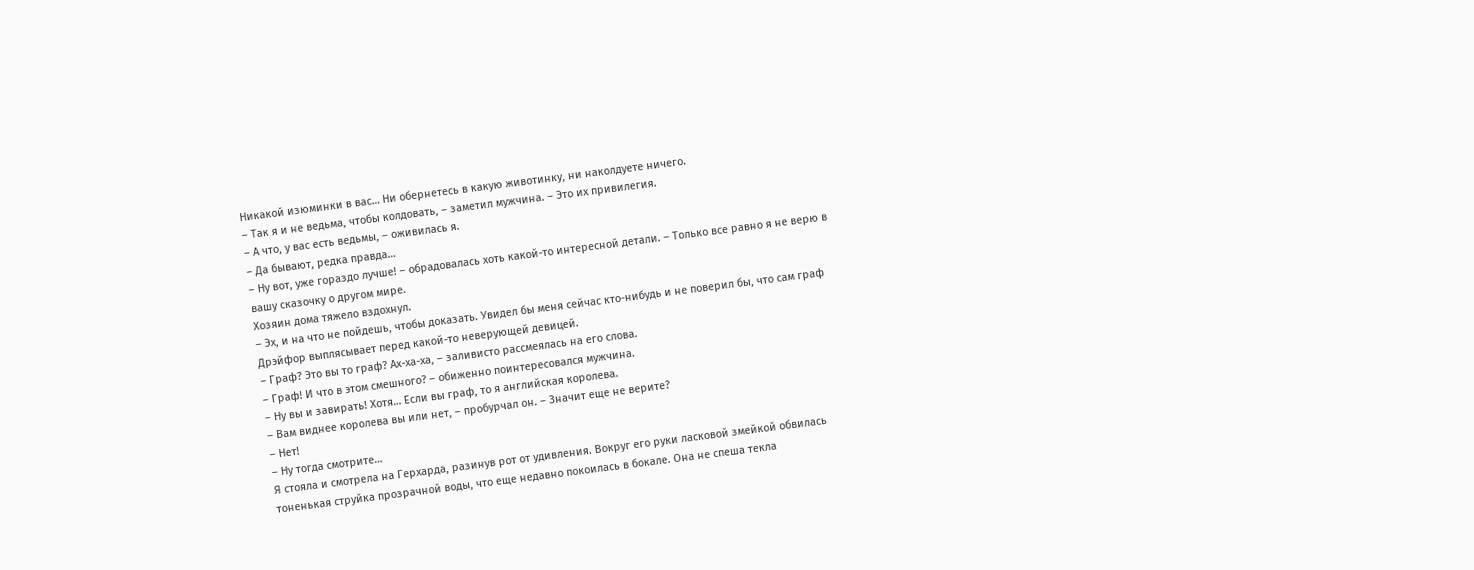Никакой изюминки в вас… Ни обернетесь в какую животинку, ни наколдуете ничего.
– Так я и не ведьма, чтобы колдовать, – заметил мужчина. – Это их привилегия.
– А что, у вас есть ведьмы, – оживилась я.
– Да бывают, редка правда…
– Ну вот, уже гораздо лучше! – обрадовалась хоть какой-то интересной детали. – Только все равно я не верю в вашу сказочку о другом мире.
Хозяин дома тяжело вздохнул.
– Эх, и на что не пойдешь, чтобы доказать. Увидел бы меня сейчас кто-нибудь и не поверил бы, что сам граф Дрэйфор выплясывает перед какой-то неверующей девицей.
– Граф? Это вы то граф? Ах-ха-ха, – заливисто рассмеялась на его слова.
– Граф! И что в этом смешного? – обиженно поинтересовался мужчина.
– Ну вы и завирать! Хотя… Если вы граф, то я английская королева.
– Вам виднее королева вы или нет, – пробурчал он. – Значит еще не верите?
– Нет!
– Ну тогда смотрите…
Я стояла и смотрела на Герхарда, разинув рот от удивления. Вокруг его руки ласковой змейкой обвилась тоненькая струйка прозрачной воды, что еще недавно покоилась в бокале. Она не спеша текла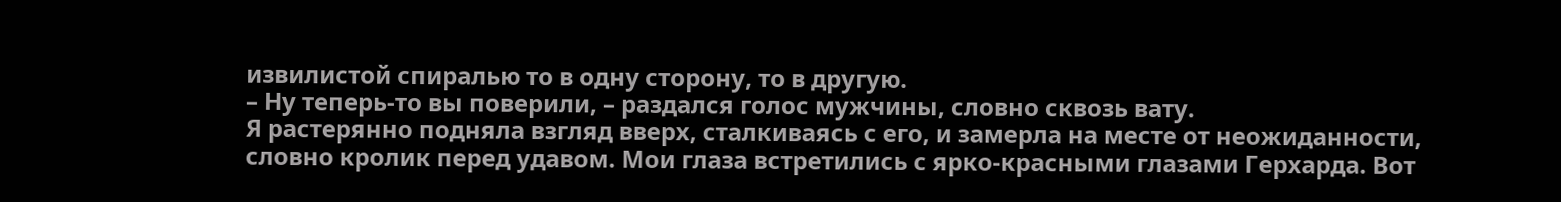извилистой спиралью то в одну сторону, то в другую.
– Ну теперь-то вы поверили, – раздался голос мужчины, словно сквозь вату.
Я растерянно подняла взгляд вверх, сталкиваясь с его, и замерла на месте от неожиданности, словно кролик перед удавом. Мои глаза встретились с ярко-красными глазами Герхарда. Вот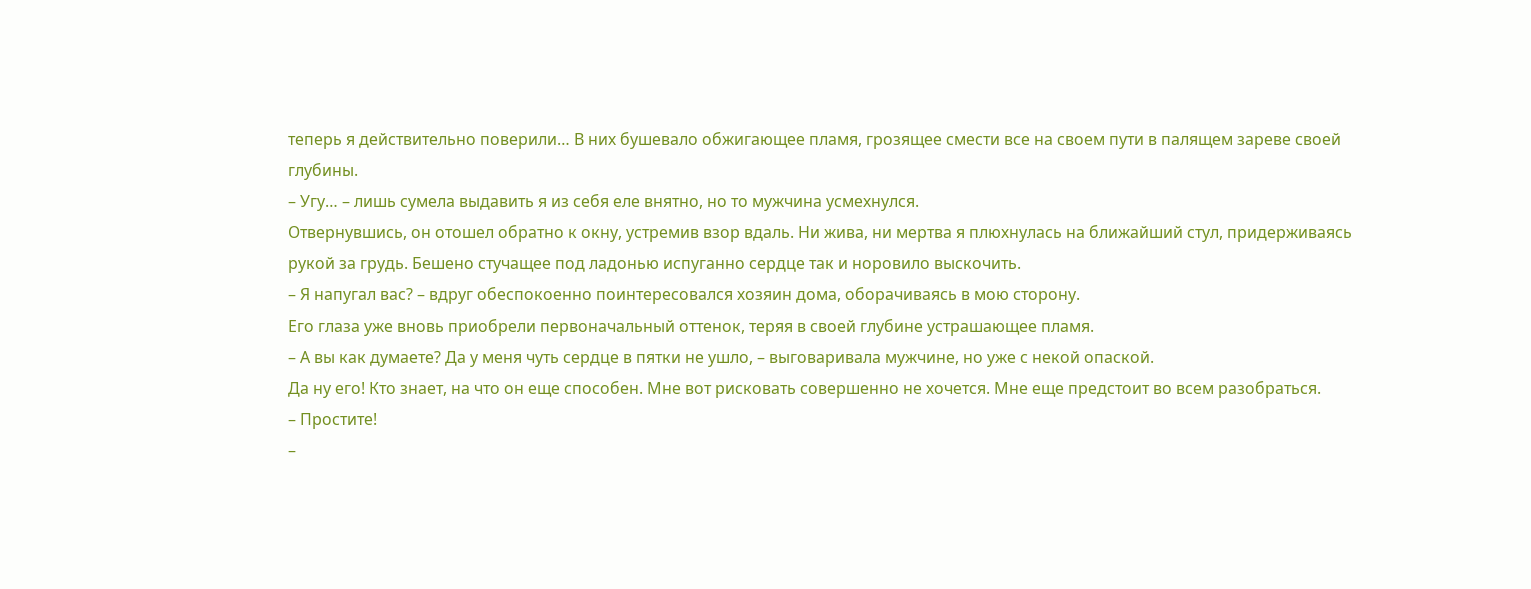теперь я действительно поверили… В них бушевало обжигающее пламя, грозящее смести все на своем пути в палящем зареве своей глубины.
– Угу… – лишь сумела выдавить я из себя еле внятно, но то мужчина усмехнулся.
Отвернувшись, он отошел обратно к окну, устремив взор вдаль. Ни жива, ни мертва я плюхнулась на ближайший стул, придерживаясь рукой за грудь. Бешено стучащее под ладонью испуганно сердце так и норовило выскочить.
– Я напугал вас? – вдруг обеспокоенно поинтересовался хозяин дома, оборачиваясь в мою сторону.
Его глаза уже вновь приобрели первоначальный оттенок, теряя в своей глубине устрашающее пламя.
– А вы как думаете? Да у меня чуть сердце в пятки не ушло, – выговаривала мужчине, но уже с некой опаской.
Да ну его! Кто знает, на что он еще способен. Мне вот рисковать совершенно не хочется. Мне еще предстоит во всем разобраться.
– Простите!
–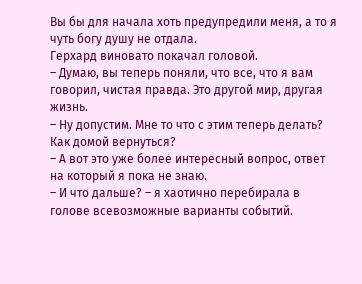Вы бы для начала хоть предупредили меня, а то я чуть богу душу не отдала.
Герхард виновато покачал головой.
– Думаю, вы теперь поняли, что все, что я вам говорил, чистая правда. Это другой мир, другая жизнь.
– Ну допустим. Мне то что с этим теперь делать? Как домой вернуться?
– А вот это уже более интересный вопрос, ответ на который я пока не знаю.
– И что дальше? – я хаотично перебирала в голове всевозможные варианты событий.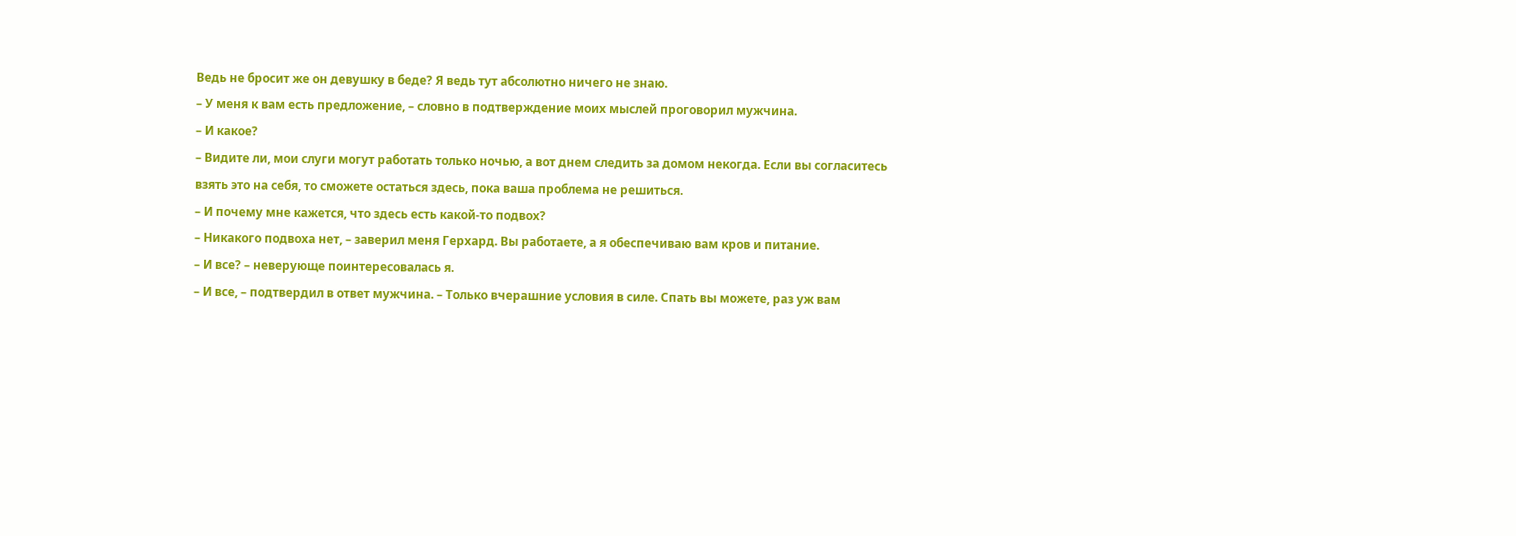Ведь не бросит же он девушку в беде? Я ведь тут абсолютно ничего не знаю.
– У меня к вам есть предложение, – словно в подтверждение моих мыслей проговорил мужчина.
– И какое?
– Видите ли, мои слуги могут работать только ночью, а вот днем следить за домом некогда. Если вы согласитесь взять это на себя, то сможете остаться здесь, пока ваша проблема не решиться.
– И почему мне кажется, что здесь есть какой-то подвох?
– Никакого подвоха нет, – заверил меня Герхард. Вы работаете, а я обеспечиваю вам кров и питание.
– И все? – неверующе поинтересовалась я.
– И все, – подтвердил в ответ мужчина. – Только вчерашние условия в силе. Спать вы можете, раз уж вам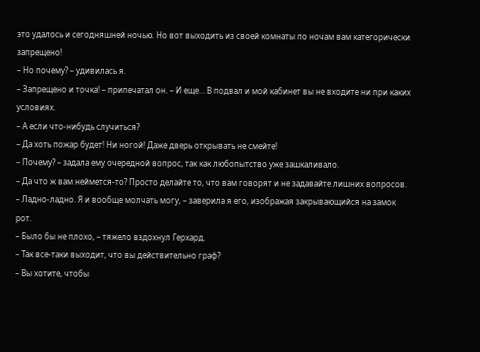это удалось и сегодняшней ночью. Но вот выходить из своей комнаты по ночам вам категорически запрещено!
– Но почему? – удивилась я.
– Запрещено и точка! – припечатал он. – И еще… В подвал и мой кабинет вы не входите ни при каких условиях.
– А если что-нибудь случиться?
– Да хоть пожар будет! Ни ногой! Даже дверь открывать не смейте!
– Почему? – задала ему очередной вопрос, так как любопытство уже зашкаливало.
– Да что ж вам неймется-то? Просто делайте то, что вам говорят и не задавайте лишних вопросов.
– Ладно-ладно. Я и вообще молчать могу, – заверила я его, изображая закрывающийся на замок рот.
– Было бы не плохо, – тяжело вздохнул Герхард.
– Так все-таки выходит, что вы действительно граф?
– Вы хотите, чтобы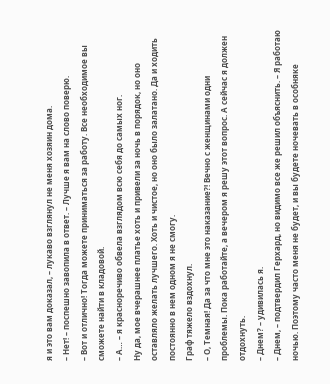я и это вам доказал, – лукаво взглянул не меня хозяин дома.
– Нет! – поспешно завопила в ответ. – Лучше я вам на слово поверю.
– Вот и отлично! Тогда можете приниматься за работу. Все необходимое вы сможете найти в кладовой.
– А… – я красноречиво обвела взглядом всю себя до самых ног.
Ну да, мое вчерашнее платье хоть и привели за ночь в порядок, но оно оставляло желать лучшего. Хоть и чистое, но оно было залатано. Да и ходить постоянно в нем одном я не смогу.
Граф тяжело вздохнул.
– О, Темная! Да за что мне это наказание?! Вечно с женщинами одни проблемы. Пока работайте, а вечером я решу этот вопрос. А сейчас я должен отдохнуть.
– Днем? – удивилась я.
– Днем, – подтвердил Герхард, но видимо все же решил объяснить. – Я работаю ночью. Поэтому часто меня не будет, и вы будете ночевать в особняке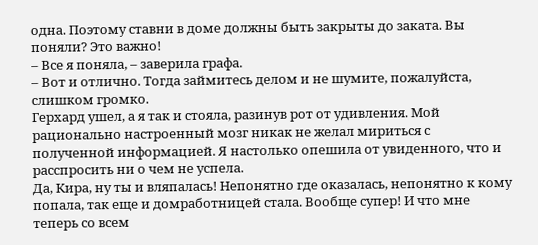одна. Поэтому ставни в доме должны быть закрыты до заката. Вы поняли? Это важно!
– Все я поняла, – заверила графа.
– Вот и отлично. Тогда займитесь делом и не шумите, пожалуйста, слишком громко.
Герхард ушел, а я так и стояла, разинув рот от удивления. Мой рационально настроенный мозг никак не желал мириться с полученной информацией. Я настолько опешила от увиденного, что и расспросить ни о чем не успела.
Да, Кира, ну ты и вляпалась! Непонятно где оказалась, непонятно к кому попала, так еще и домработницей стала. Вообще супер! И что мне теперь со всем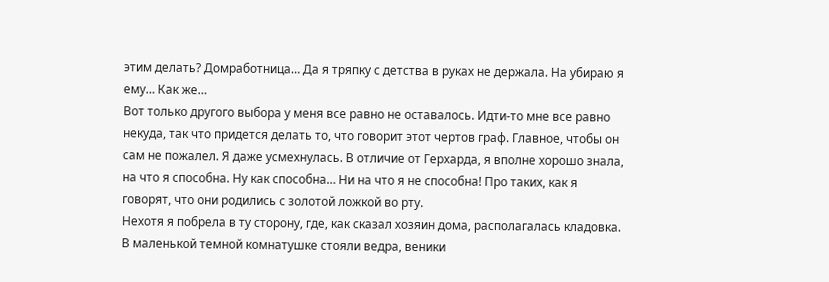этим делать? Домработница… Да я тряпку с детства в руках не держала. На убираю я ему… Как же…
Вот только другого выбора у меня все равно не оставалось. Идти-то мне все равно некуда, так что придется делать то, что говорит этот чертов граф. Главное, чтобы он сам не пожалел. Я даже усмехнулась. В отличие от Герхарда, я вполне хорошо знала, на что я способна. Ну как способна… Ни на что я не способна! Про таких, как я говорят, что они родились с золотой ложкой во рту.
Нехотя я побрела в ту сторону, где, как сказал хозяин дома, располагалась кладовка. В маленькой темной комнатушке стояли ведра, веники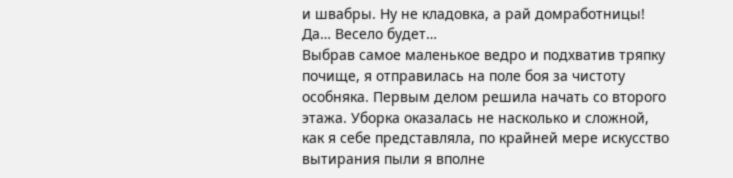и швабры. Ну не кладовка, а рай домработницы! Да… Весело будет…
Выбрав самое маленькое ведро и подхватив тряпку почище, я отправилась на поле боя за чистоту особняка. Первым делом решила начать со второго этажа. Уборка оказалась не насколько и сложной, как я себе представляла, по крайней мере искусство вытирания пыли я вполне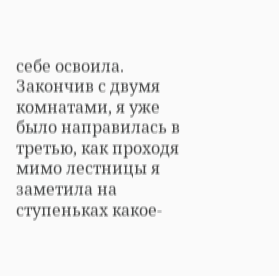себе освоила.
Закончив с двумя комнатами, я уже было направилась в третью, как проходя мимо лестницы я заметила на ступеньках какое-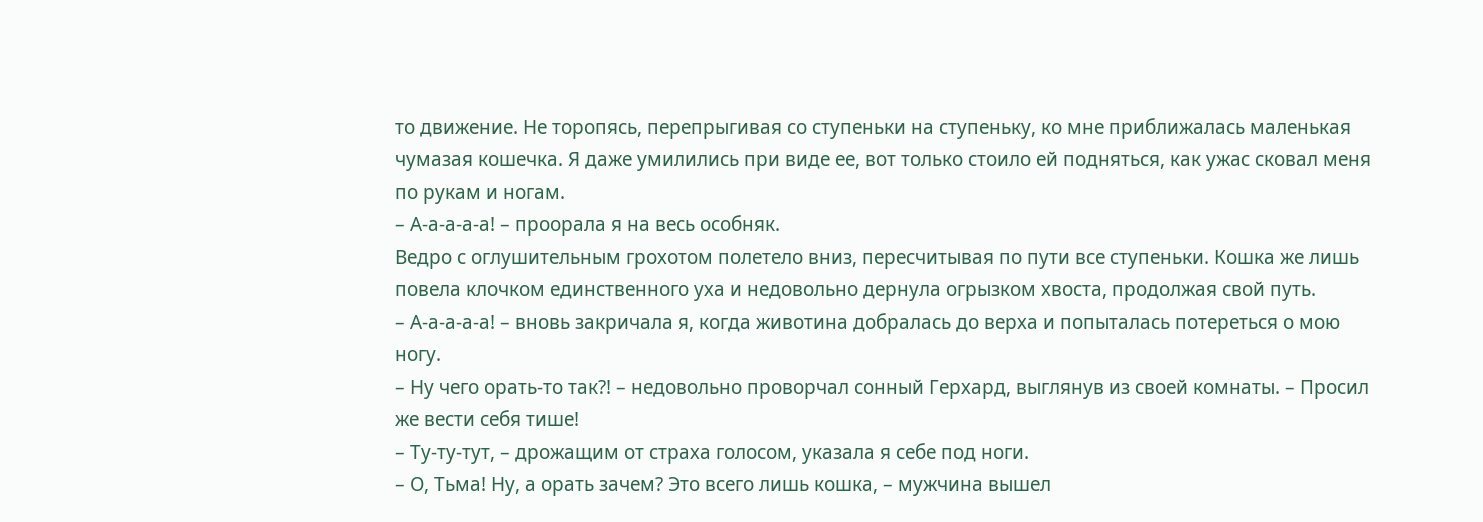то движение. Не торопясь, перепрыгивая со ступеньки на ступеньку, ко мне приближалась маленькая чумазая кошечка. Я даже умилились при виде ее, вот только стоило ей подняться, как ужас сковал меня по рукам и ногам.
– А-а-а-а-а! – проорала я на весь особняк.
Ведро с оглушительным грохотом полетело вниз, пересчитывая по пути все ступеньки. Кошка же лишь повела клочком единственного уха и недовольно дернула огрызком хвоста, продолжая свой путь.
– А-а-а-а-а! – вновь закричала я, когда животина добралась до верха и попыталась потереться о мою ногу.
– Ну чего орать-то так?! – недовольно проворчал сонный Герхард, выглянув из своей комнаты. – Просил же вести себя тише!
– Ту-ту-тут, – дрожащим от страха голосом, указала я себе под ноги.
– О, Тьма! Ну, а орать зачем? Это всего лишь кошка, – мужчина вышел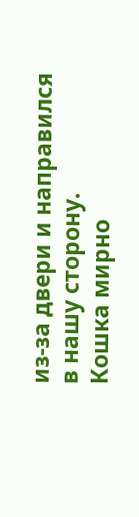из-за двери и направился в нашу сторону.
Кошка мирно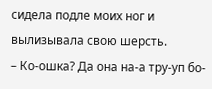сидела подле моих ног и вылизывала свою шерсть.
– Ко-ошка? Да она на-а тру-уп бо-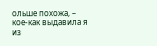ольше похожа, – кое-как выдавила я из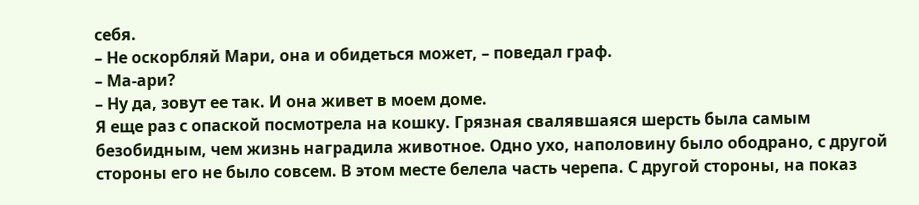себя.
– Не оскорбляй Мари, она и обидеться может, – поведал граф.
– Ма-ари?
– Ну да, зовут ее так. И она живет в моем доме.
Я еще раз с опаской посмотрела на кошку. Грязная свалявшаяся шерсть была самым безобидным, чем жизнь наградила животное. Одно ухо, наполовину было ободрано, с другой стороны его не было совсем. В этом месте белела часть черепа. С другой стороны, на показ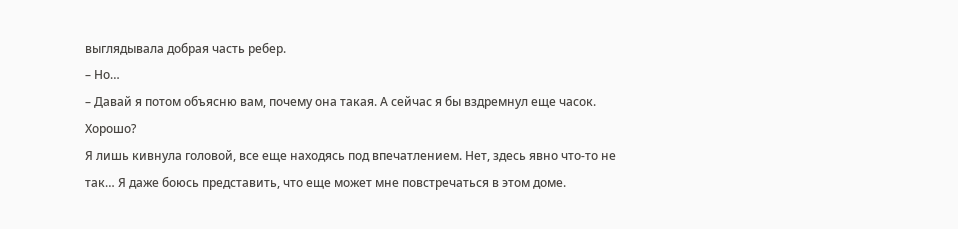выглядывала добрая часть ребер.
– Но…
– Давай я потом объясню вам, почему она такая. А сейчас я бы вздремнул еще часок. Хорошо?
Я лишь кивнула головой, все еще находясь под впечатлением. Нет, здесь явно что-то не так… Я даже боюсь представить, что еще может мне повстречаться в этом доме.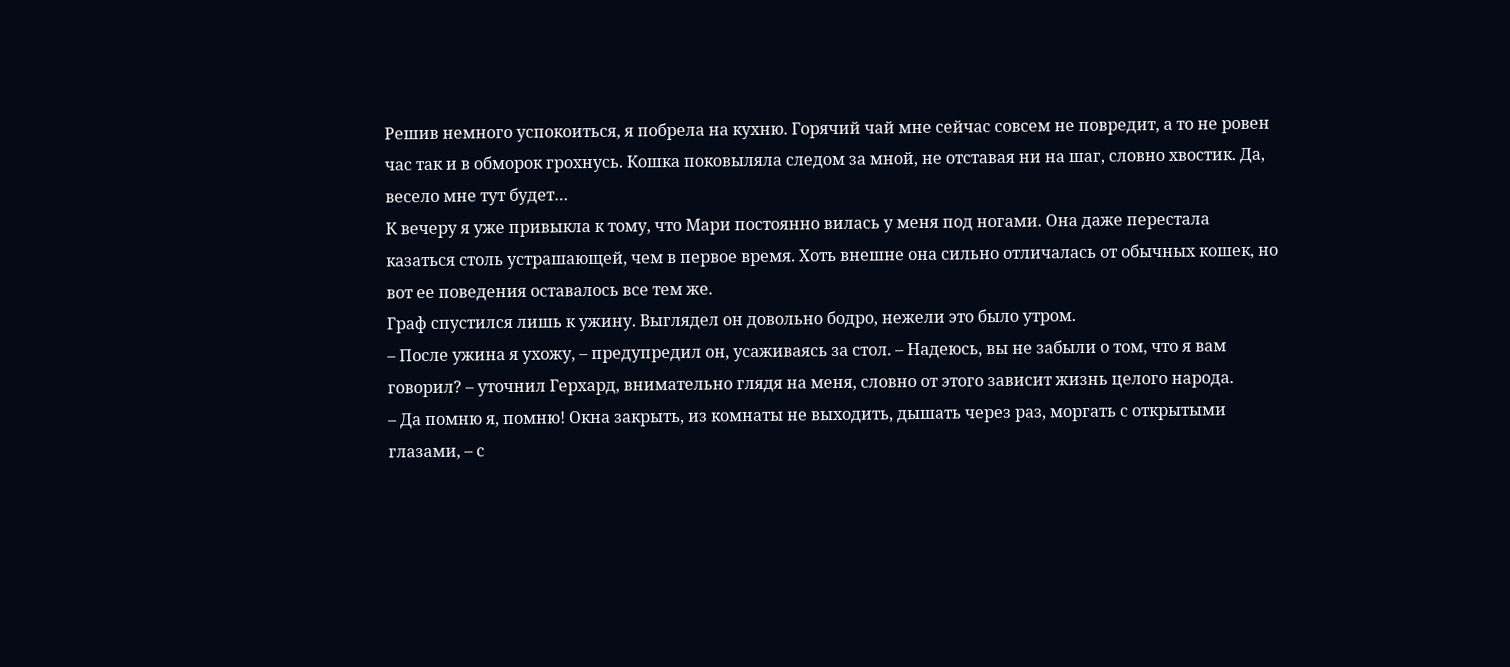Решив немного успокоиться, я побрела на кухню. Горячий чай мне сейчас совсем не повредит, а то не ровен час так и в обморок грохнусь. Кошка поковыляла следом за мной, не отставая ни на шаг, словно хвостик. Да, весело мне тут будет…
К вечеру я уже привыкла к тому, что Мари постоянно вилась у меня под ногами. Она даже перестала казаться столь устрашающей, чем в первое время. Хоть внешне она сильно отличалась от обычных кошек, но вот ее поведения оставалось все тем же.
Граф спустился лишь к ужину. Выглядел он довольно бодро, нежели это было утром.
– После ужина я ухожу, – предупредил он, усаживаясь за стол. – Надеюсь, вы не забыли о том, что я вам говорил? – уточнил Герхард, внимательно глядя на меня, словно от этого зависит жизнь целого народа.
– Да помню я, помню! Окна закрыть, из комнаты не выходить, дышать через раз, моргать с открытыми глазами, – с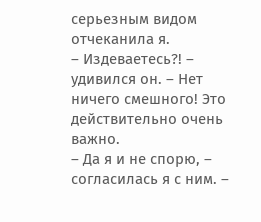серьезным видом отчеканила я.
– Издеваетесь?! – удивился он. – Нет ничего смешного! Это действительно очень важно.
– Да я и не спорю, – согласилась я с ним. –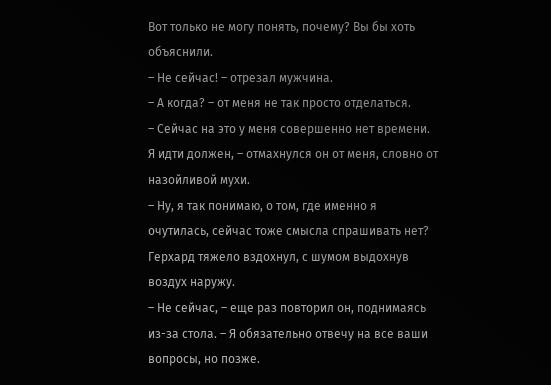Вот только не могу понять, почему? Вы бы хоть объяснили.
– Не сейчас! – отрезал мужчина.
– А когда? – от меня не так просто отделаться.
– Сейчас на это у меня совершенно нет времени. Я идти должен, – отмахнулся он от меня, словно от назойливой мухи.
– Ну, я так понимаю, о том, где именно я очутилась, сейчас тоже смысла спрашивать нет?
Герхард тяжело вздохнул, с шумом выдохнув воздух наружу.
– Не сейчас, – еще раз повторил он, поднимаясь из-за стола. – Я обязательно отвечу на все ваши вопросы, но позже.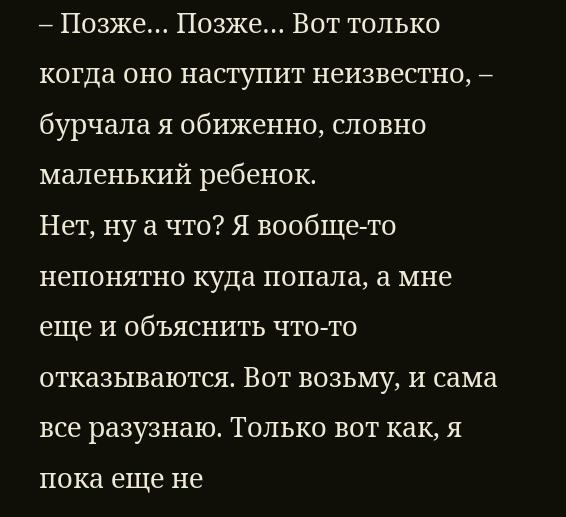– Позже… Позже… Вот только когда оно наступит неизвестно, – бурчала я обиженно, словно маленький ребенок.
Нет, ну а что? Я вообще-то непонятно куда попала, а мне еще и объяснить что-то отказываются. Вот возьму, и сама все разузнаю. Только вот как, я пока еще не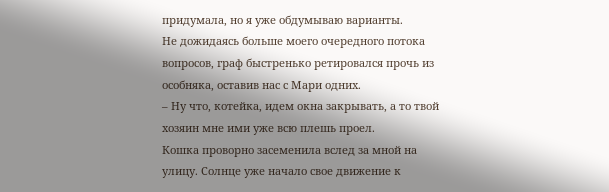придумала, но я уже обдумываю варианты.
Не дожидаясь больше моего очередного потока вопросов, граф быстренько ретировался прочь из особняка, оставив нас с Мари одних.
– Ну что, котейка, идем окна закрывать, а то твой хозяин мне ими уже всю плешь проел.
Кошка проворно засеменила вслед за мной на улицу. Солнце уже начало свое движение к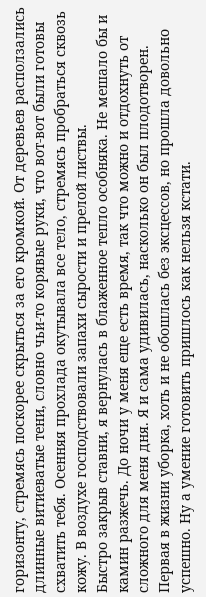горизонту, стремясь поскорее скрыться за его кромкой. От деревьев расползались длинные витиеватые тени, словно чьи-то корявые руки, что вот-вот были готовы схватить тебя. Осенняя прохлада окутывала все тело, стремясь пробраться сквозь кожу. В воздухе господствовали запахи сырости и прелой листвы.
Быстро закрыв ставни, я вернулась в блаженное тепло особняка. Не мешало бы и камин разжечь. До ночи у меня еще есть время, так что можно и отдохнуть от сложного для меня дня. Я и сама удивилась, насколько он был плодотворен. Первая в жизни уборка, хоть и не обошлась без эксцессов, но прошла довольно успешно. Ну а умение готовить пришлось как нельзя кстати.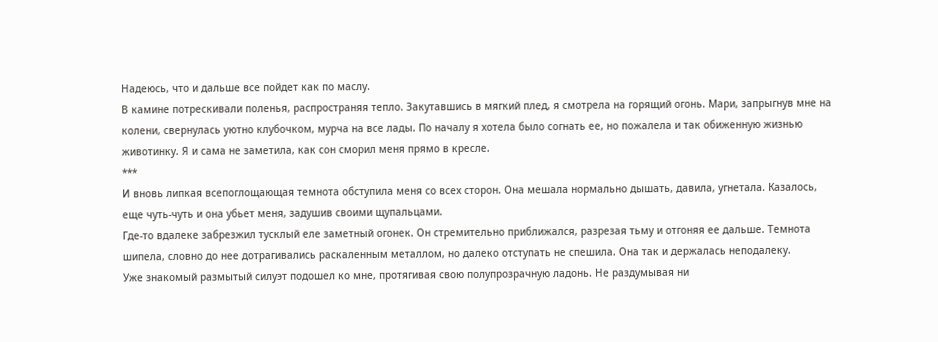Надеюсь, что и дальше все пойдет как по маслу.
В камине потрескивали поленья, распространяя тепло. Закутавшись в мягкий плед, я смотрела на горящий огонь. Мари, запрыгнув мне на колени, свернулась уютно клубочком, мурча на все лады. По началу я хотела было согнать ее, но пожалела и так обиженную жизнью животинку. Я и сама не заметила, как сон сморил меня прямо в кресле.
***
И вновь липкая всепоглощающая темнота обступила меня со всех сторон. Она мешала нормально дышать, давила, угнетала. Казалось, еще чуть-чуть и она убьет меня, задушив своими щупальцами.
Где-то вдалеке забрезжил тусклый еле заметный огонек. Он стремительно приближался, разрезая тьму и отгоняя ее дальше. Темнота шипела, словно до нее дотрагивались раскаленным металлом, но далеко отступать не спешила. Она так и держалась неподалеку.
Уже знакомый размытый силуэт подошел ко мне, протягивая свою полупрозрачную ладонь. Не раздумывая ни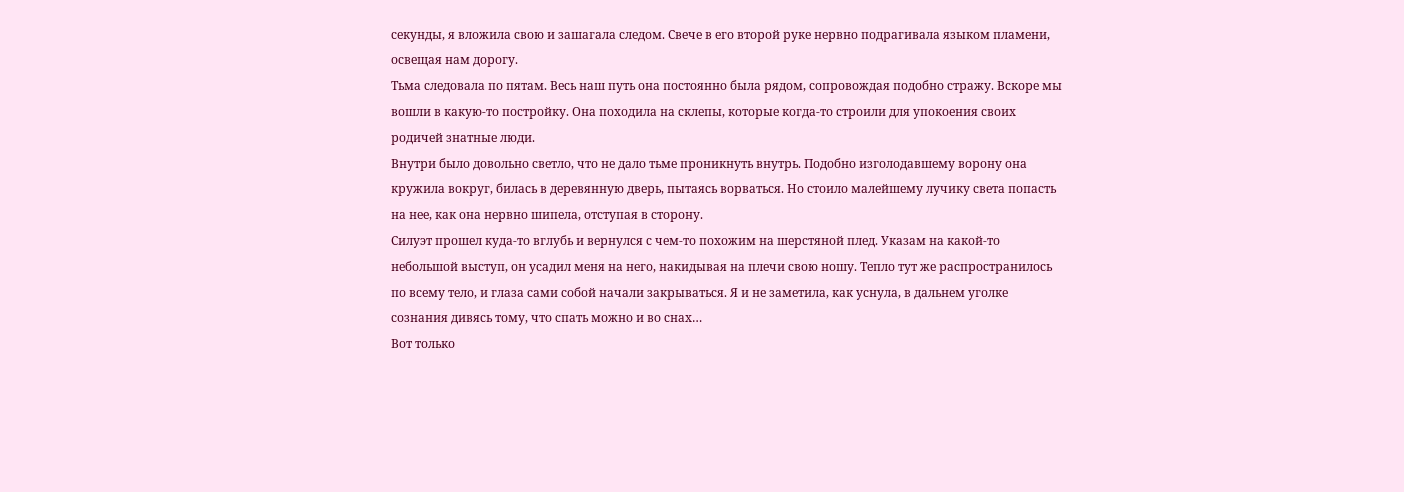секунды, я вложила свою и зашагала следом. Свече в его второй руке нервно подрагивала языком пламени, освещая нам дорогу.
Тьма следовала по пятам. Весь наш путь она постоянно была рядом, сопровождая подобно стражу. Вскоре мы вошли в какую-то постройку. Она походила на склепы, которые когда-то строили для упокоения своих родичей знатные люди.
Внутри было довольно светло, что не дало тьме проникнуть внутрь. Подобно изголодавшему ворону она кружила вокруг, билась в деревянную дверь, пытаясь ворваться. Но стоило малейшему лучику света попасть на нее, как она нервно шипела, отступая в сторону.
Силуэт прошел куда-то вглубь и вернулся с чем-то похожим на шерстяной плед. Указам на какой-то небольшой выступ, он усадил меня на него, накидывая на плечи свою ношу. Тепло тут же распространилось по всему тело, и глаза сами собой начали закрываться. Я и не заметила, как уснула, в дальнем уголке сознания дивясь тому, что спать можно и во снах…
Вот только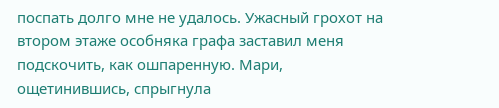поспать долго мне не удалось. Ужасный грохот на втором этаже особняка графа заставил меня подскочить, как ошпаренную. Мари, ощетинившись, спрыгнула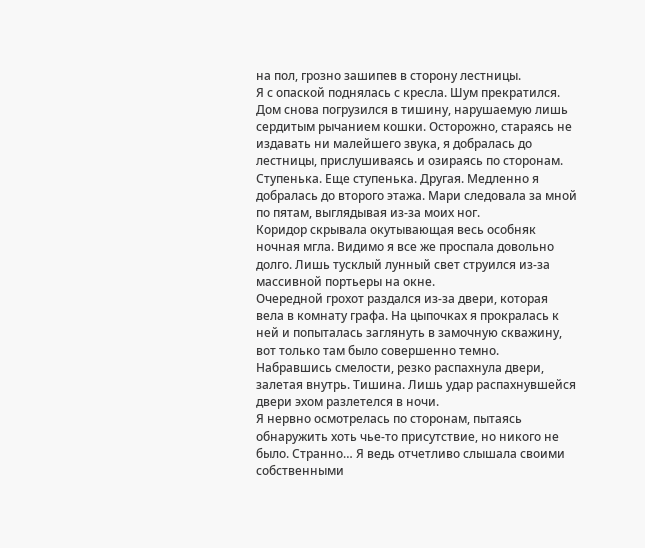на пол, грозно зашипев в сторону лестницы.
Я с опаской поднялась с кресла. Шум прекратился. Дом снова погрузился в тишину, нарушаемую лишь сердитым рычанием кошки. Осторожно, стараясь не издавать ни малейшего звука, я добралась до лестницы, прислушиваясь и озираясь по сторонам. Ступенька. Еще ступенька. Другая. Медленно я добралась до второго этажа. Мари следовала за мной по пятам, выглядывая из-за моих ног.
Коридор скрывала окутывающая весь особняк ночная мгла. Видимо я все же проспала довольно долго. Лишь тусклый лунный свет струился из-за массивной портьеры на окне.
Очередной грохот раздался из-за двери, которая вела в комнату графа. На цыпочках я прокралась к ней и попыталась заглянуть в замочную скважину, вот только там было совершенно темно. Набравшись смелости, резко распахнула двери, залетая внутрь. Тишина. Лишь удар распахнувшейся двери эхом разлетелся в ночи.
Я нервно осмотрелась по сторонам, пытаясь обнаружить хоть чье-то присутствие, но никого не было. Странно… Я ведь отчетливо слышала своими собственными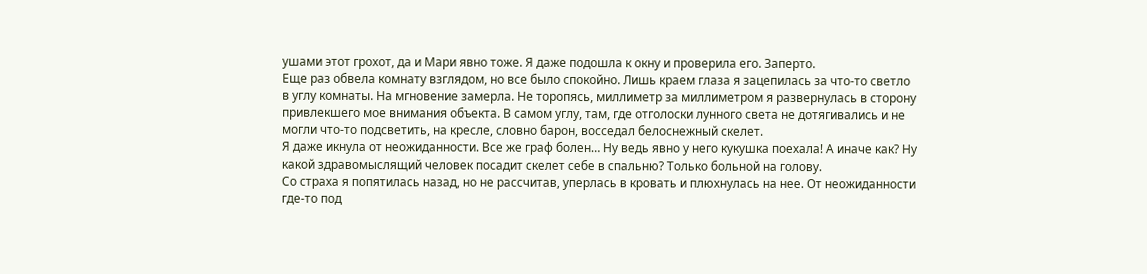ушами этот грохот, да и Мари явно тоже. Я даже подошла к окну и проверила его. Заперто.
Еще раз обвела комнату взглядом, но все было спокойно. Лишь краем глаза я зацепилась за что-то светло в углу комнаты. На мгновение замерла. Не торопясь, миллиметр за миллиметром я развернулась в сторону привлекшего мое внимания объекта. В самом углу, там, где отголоски лунного света не дотягивались и не могли что-то подсветить, на кресле, словно барон, восседал белоснежный скелет.
Я даже икнула от неожиданности. Все же граф болен… Ну ведь явно у него кукушка поехала! А иначе как? Ну какой здравомыслящий человек посадит скелет себе в спальню? Только больной на голову.
Со страха я попятилась назад, но не рассчитав, уперлась в кровать и плюхнулась на нее. От неожиданности где-то под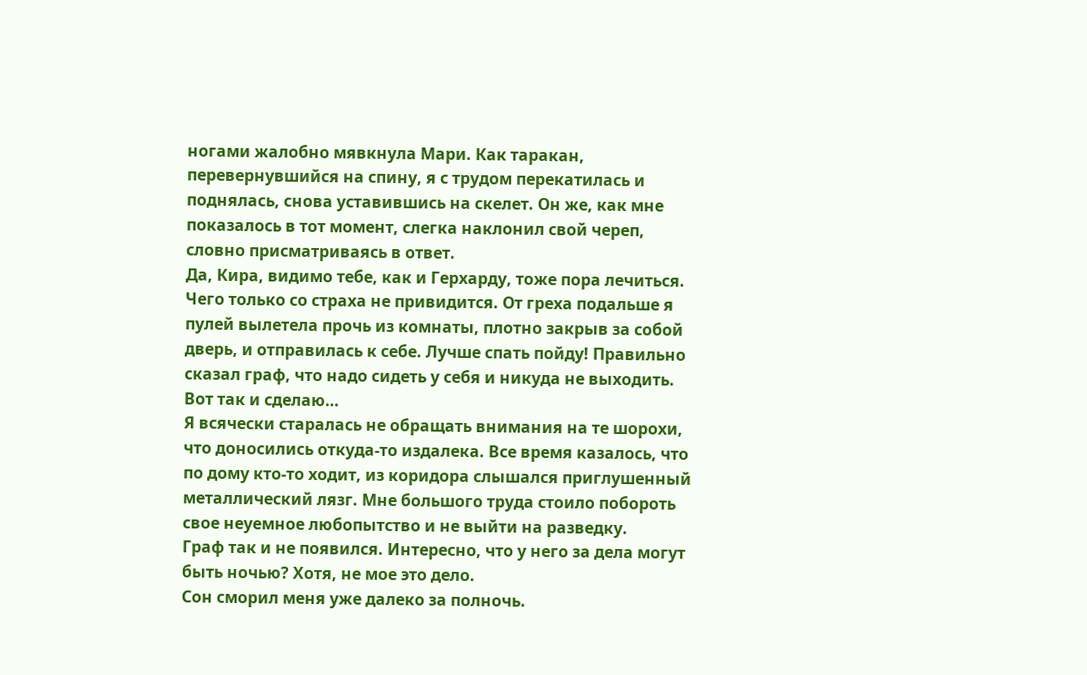ногами жалобно мявкнула Мари. Как таракан, перевернувшийся на спину, я с трудом перекатилась и поднялась, снова уставившись на скелет. Он же, как мне показалось в тот момент, слегка наклонил свой череп, словно присматриваясь в ответ.
Да, Кира, видимо тебе, как и Герхарду, тоже пора лечиться. Чего только со страха не привидится. От греха подальше я пулей вылетела прочь из комнаты, плотно закрыв за собой дверь, и отправилась к себе. Лучше спать пойду! Правильно сказал граф, что надо сидеть у себя и никуда не выходить. Вот так и сделаю…
Я всячески старалась не обращать внимания на те шорохи, что доносились откуда-то издалека. Все время казалось, что по дому кто-то ходит, из коридора слышался приглушенный металлический лязг. Мне большого труда стоило побороть свое неуемное любопытство и не выйти на разведку.
Граф так и не появился. Интересно, что у него за дела могут быть ночью? Хотя, не мое это дело.
Сон сморил меня уже далеко за полночь.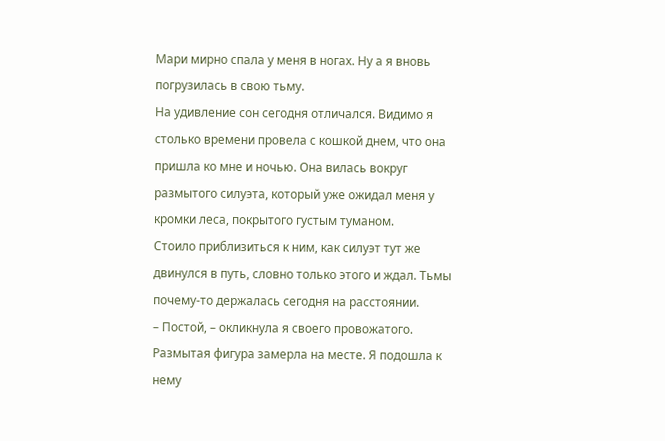Мари мирно спала у меня в ногах. Ну а я вновь погрузилась в свою тьму.
На удивление сон сегодня отличался. Видимо я столько времени провела с кошкой днем, что она пришла ко мне и ночью. Она вилась вокруг размытого силуэта, который уже ожидал меня у кромки леса, покрытого густым туманом.
Стоило приблизиться к ним, как силуэт тут же двинулся в путь, словно только этого и ждал. Тьмы почему-то держалась сегодня на расстоянии.
– Постой, – окликнула я своего провожатого.
Размытая фигура замерла на месте. Я подошла к нему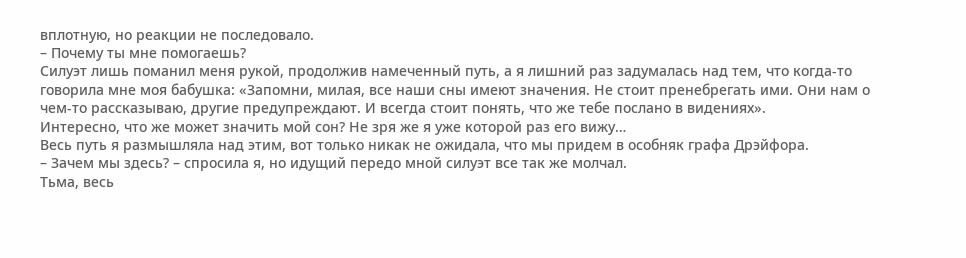вплотную, но реакции не последовало.
– Почему ты мне помогаешь?
Силуэт лишь поманил меня рукой, продолжив намеченный путь, а я лишний раз задумалась над тем, что когда-то говорила мне моя бабушка: «Запомни, милая, все наши сны имеют значения. Не стоит пренебрегать ими. Они нам о чем-то рассказываю, другие предупреждают. И всегда стоит понять, что же тебе послано в видениях».
Интересно, что же может значить мой сон? Не зря же я уже которой раз его вижу…
Весь путь я размышляла над этим, вот только никак не ожидала, что мы придем в особняк графа Дрэйфора.
– Зачем мы здесь? – спросила я, но идущий передо мной силуэт все так же молчал.
Тьма, весь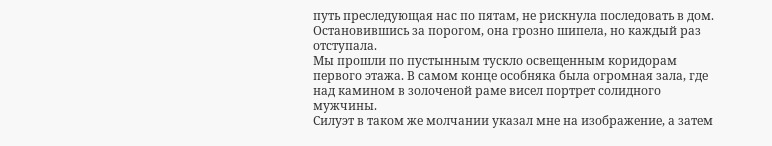путь преследующая нас по пятам, не рискнула последовать в дом. Остановившись за порогом, она грозно шипела, но каждый раз отступала.
Мы прошли по пустынным тускло освещенным коридорам первого этажа. В самом конце особняка была огромная зала, где над камином в золоченой раме висел портрет солидного мужчины.
Силуэт в таком же молчании указал мне на изображение, а затем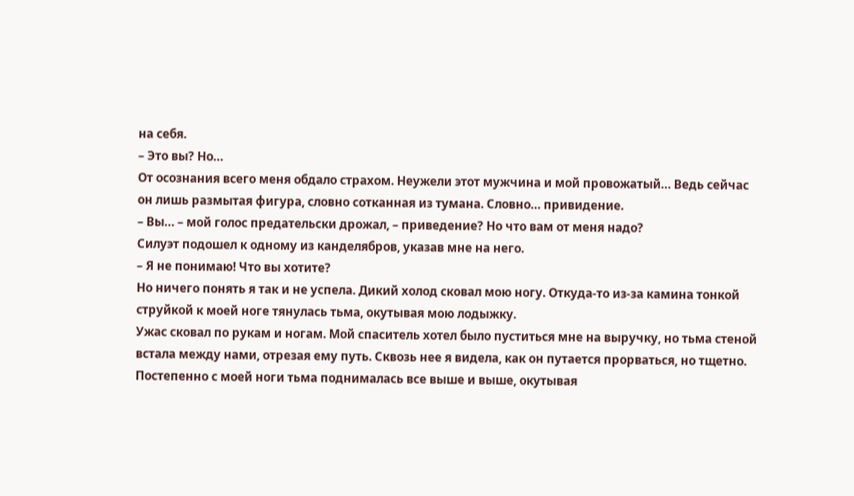на себя.
– Это вы? Но…
От осознания всего меня обдало страхом. Неужели этот мужчина и мой провожатый… Ведь сейчас он лишь размытая фигура, словно сотканная из тумана. Словно… привидение.
– Вы… – мой голос предательски дрожал, – приведение? Но что вам от меня надо?
Силуэт подошел к одному из канделябров, указав мне на него.
– Я не понимаю! Что вы хотите?
Но ничего понять я так и не успела. Дикий холод сковал мою ногу. Откуда-то из-за камина тонкой струйкой к моей ноге тянулась тьма, окутывая мою лодыжку.
Ужас сковал по рукам и ногам. Мой спаситель хотел было пуститься мне на выручку, но тьма стеной встала между нами, отрезая ему путь. Сквозь нее я видела, как он путается прорваться, но тщетно.
Постепенно с моей ноги тьма поднималась все выше и выше, окутывая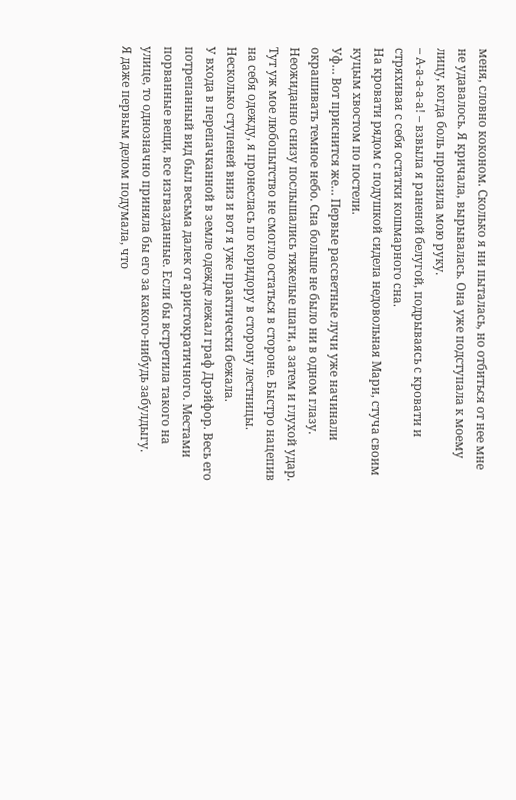меня, словно коконом. Сколько я ни пыталась, но отбиться от нее мне не удавалось. Я кричала, вырывалась. Она уже подступала к моему лицу, когда боль пронзила мою руку.
– А-а-а-а-а! – взвыла я раненой белугой, подрываясь с кровати и стряхивая с себя остатки кошмарного сна.
На кровати рядом с подушкой сидела недовольная Мари, стуча своим куцым хвостом по постели.
Уф… Вот приснится же… Первые рассветные лучи уже начинали окрашивать темное небо. Сна больше не было ни в одном глазу.
Неожиданно снизу послышались тяжелые шаги, а затем и глухой удар. Тут уж мое любопытство не смогло остаться в стороне. Быстро нацепив на себя одежду, я пронеслась по коридору в сторону лестницы. Несколько ступеней вниз и вот я уже практически бежала.
У входа в перепачканной в земле одежде лежал граф Дрэйфор. Весь его потрепанный вид был весьма далек от аристократичного. Местами порванные вещи, все изгвазданные. Если бы встретила такого на улице, то однозначно приняла бы его за какого-нибудь забулдыгу.
Я даже первым делом подумала, что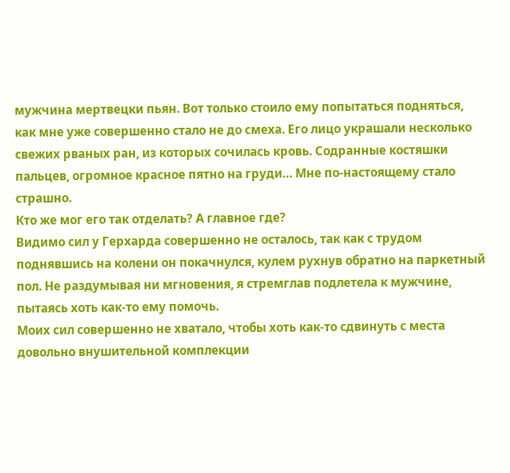мужчина мертвецки пьян. Вот только стоило ему попытаться подняться, как мне уже совершенно стало не до смеха. Его лицо украшали несколько свежих рваных ран, из которых сочилась кровь. Содранные костяшки пальцев, огромное красное пятно на груди… Мне по-настоящему стало страшно.
Кто же мог его так отделать? А главное где?
Видимо сил у Герхарда совершенно не осталось, так как с трудом поднявшись на колени он покачнулся, кулем рухнув обратно на паркетный пол. Не раздумывая ни мгновения, я стремглав подлетела к мужчине, пытаясь хоть как-то ему помочь.
Моих сил совершенно не хватало, чтобы хоть как-то сдвинуть с места довольно внушительной комплекции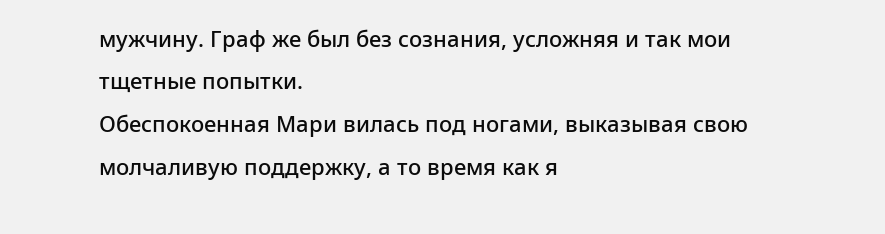мужчину. Граф же был без сознания, усложняя и так мои тщетные попытки.
Обеспокоенная Мари вилась под ногами, выказывая свою молчаливую поддержку, а то время как я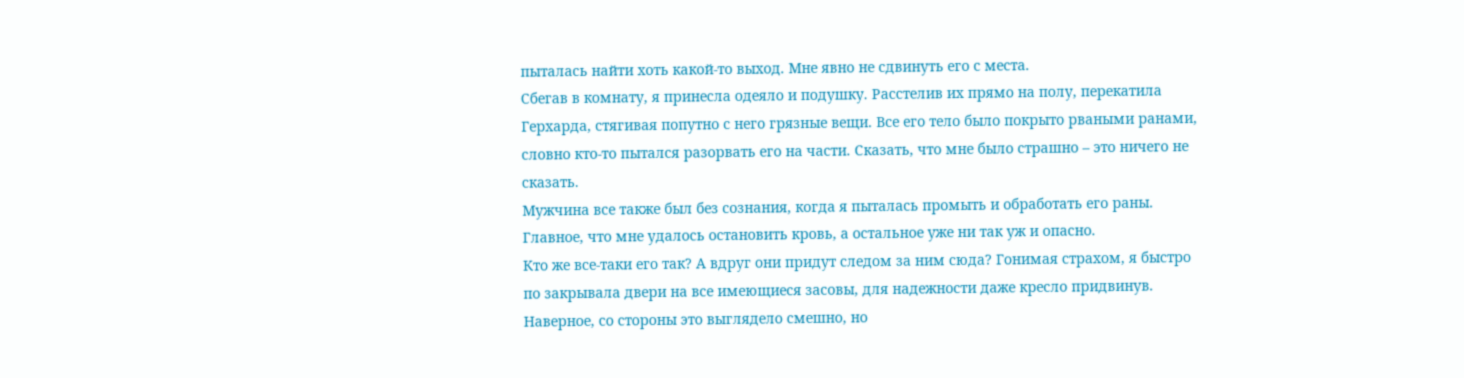пыталась найти хоть какой-то выход. Мне явно не сдвинуть его с места.
Сбегав в комнату, я принесла одеяло и подушку. Расстелив их прямо на полу, перекатила Герхарда, стягивая попутно с него грязные вещи. Все его тело было покрыто рваными ранами, словно кто-то пытался разорвать его на части. Сказать, что мне было страшно – это ничего не сказать.
Мужчина все также был без сознания, когда я пыталась промыть и обработать его раны. Главное, что мне удалось остановить кровь, а остальное уже ни так уж и опасно.
Кто же все-таки его так? А вдруг они придут следом за ним сюда? Гонимая страхом, я быстро по закрывала двери на все имеющиеся засовы, для надежности даже кресло придвинув.
Наверное, со стороны это выглядело смешно, но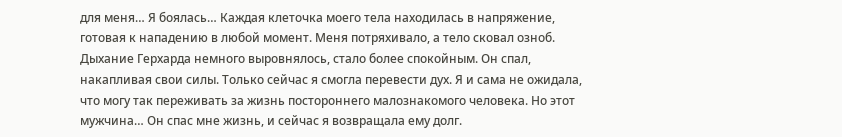для меня… Я боялась… Каждая клеточка моего тела находилась в напряжение, готовая к нападению в любой момент. Меня потряхивало, а тело сковал озноб.
Дыхание Герхарда немного выровнялось, стало более спокойным. Он спал, накапливая свои силы. Только сейчас я смогла перевести дух. Я и сама не ожидала, что могу так переживать за жизнь постороннего малознакомого человека. Но этот мужчина… Он спас мне жизнь, и сейчас я возвращала ему долг.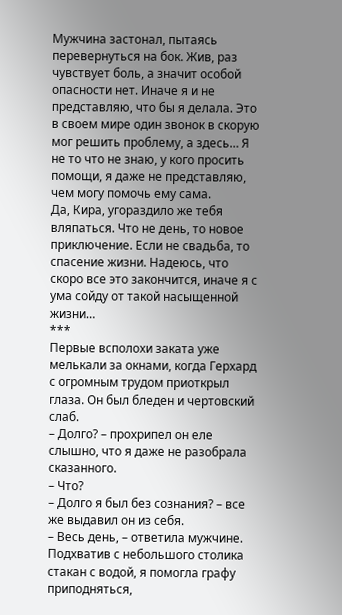Мужчина застонал, пытаясь перевернуться на бок. Жив, раз чувствует боль, а значит особой опасности нет. Иначе я и не представляю, что бы я делала. Это в своем мире один звонок в скорую мог решить проблему, а здесь… Я не то что не знаю, у кого просить помощи, я даже не представляю, чем могу помочь ему сама.
Да, Кира, угораздило же тебя вляпаться. Что не день, то новое приключение. Если не свадьба, то спасение жизни. Надеюсь, что скоро все это закончится, иначе я с ума сойду от такой насыщенной жизни…
***
Первые всполохи заката уже мелькали за окнами, когда Герхард с огромным трудом приоткрыл глаза. Он был бледен и чертовский слаб.
– Долго? – прохрипел он еле слышно, что я даже не разобрала сказанного.
– Что?
– Долго я был без сознания? – все же выдавил он из себя.
– Весь день, – ответила мужчине.
Подхватив с небольшого столика стакан с водой, я помогла графу приподняться,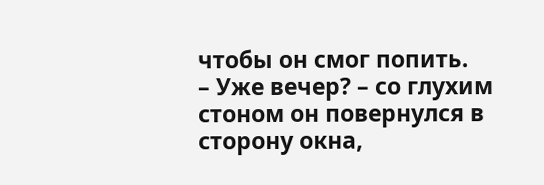чтобы он смог попить.
– Уже вечер? – со глухим стоном он повернулся в сторону окна,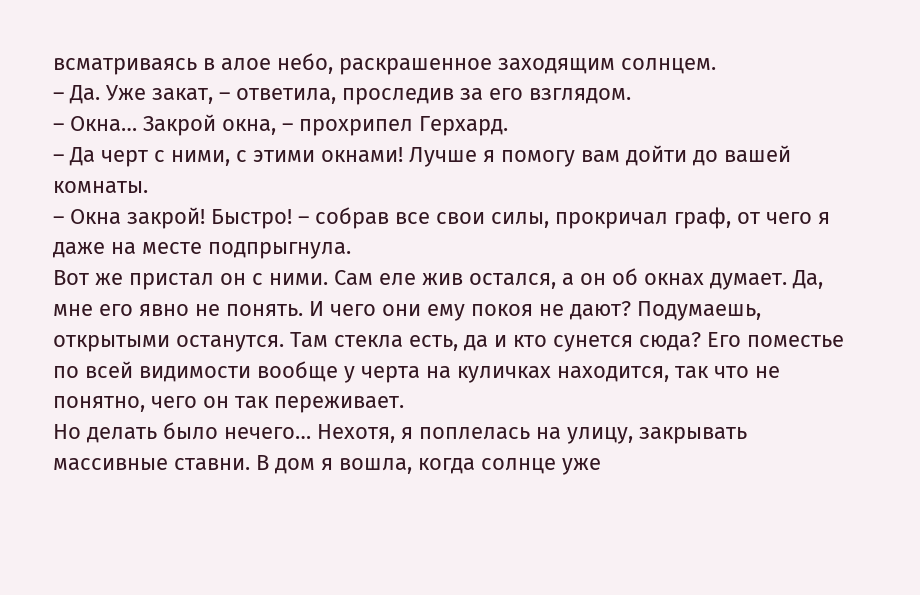всматриваясь в алое небо, раскрашенное заходящим солнцем.
– Да. Уже закат, – ответила, проследив за его взглядом.
– Окна… Закрой окна, – прохрипел Герхард.
– Да черт с ними, с этими окнами! Лучше я помогу вам дойти до вашей комнаты.
– Окна закрой! Быстро! – собрав все свои силы, прокричал граф, от чего я даже на месте подпрыгнула.
Вот же пристал он с ними. Сам еле жив остался, а он об окнах думает. Да, мне его явно не понять. И чего они ему покоя не дают? Подумаешь, открытыми останутся. Там стекла есть, да и кто сунется сюда? Его поместье по всей видимости вообще у черта на куличках находится, так что не понятно, чего он так переживает.
Но делать было нечего… Нехотя, я поплелась на улицу, закрывать массивные ставни. В дом я вошла, когда солнце уже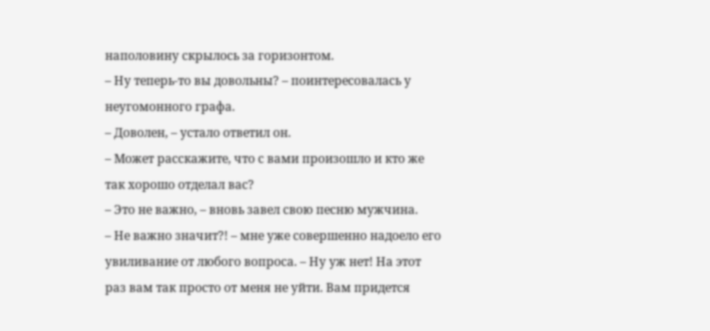наполовину скрылось за горизонтом.
– Ну теперь-то вы довольны? – поинтересовалась у неугомонного графа.
– Доволен, – устало ответил он.
– Может расскажите, что с вами произошло и кто же так хорошо отделал вас?
– Это не важно, – вновь завел свою песню мужчина.
– Не важно значит?! – мне уже совершенно надоело его увиливание от любого вопроса. – Ну уж нет! На этот раз вам так просто от меня не уйти. Вам придется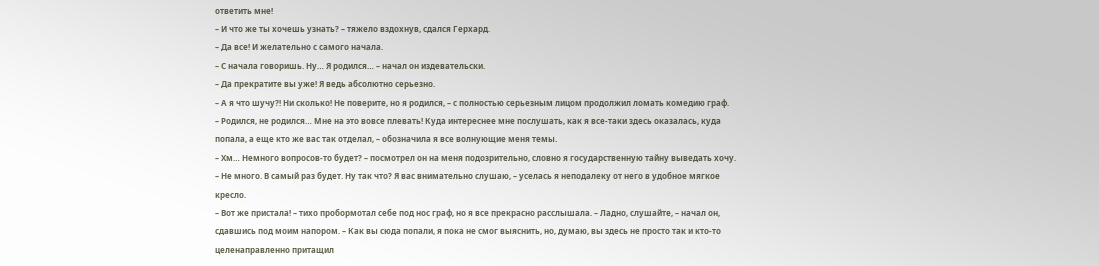ответить мне!
– И что же ты хочешь узнать? – тяжело вздохнув, сдался Герхард.
– Да все! И желательно с самого начала.
– С начала говоришь. Ну… Я родился… – начал он издевательски.
– Да прекратите вы уже! Я ведь абсолютно серьезно.
– А я что шучу?! Ни сколько! Не поверите, но я родился, – с полностью серьезным лицом продолжил ломать комедию граф.
– Родился, не родился… Мне на это вовсе плевать! Куда интереснее мне послушать, как я все-таки здесь оказалась, куда попала, а еще кто же вас так отделал, – обозначила я все волнующие меня темы.
– Хм… Немного вопросов-то будет? – посмотрел он на меня подозрительно, словно я государственную тайну выведать хочу.
– Не много. В самый раз будет. Ну так что? Я вас внимательно слушаю, – уселась я неподалеку от него в удобное мягкое кресло.
– Вот же пристала! – тихо пробормотал себе под нос граф, но я все прекрасно расслышала. – Ладно, слушайте, – начал он, сдавшись под моим напором. – Как вы сюда попали, я пока не смог выяснить, но, думаю, вы здесь не просто так и кто-то целенаправленно притащил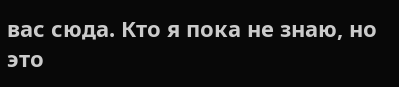вас сюда. Кто я пока не знаю, но это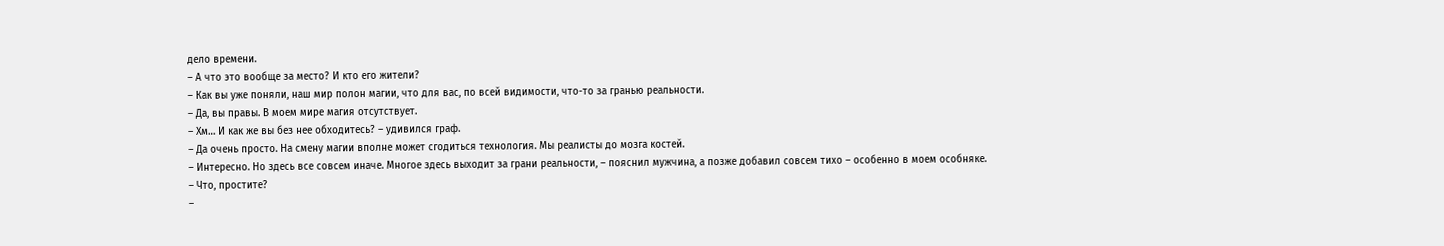дело времени.
– А что это вообще за место? И кто его жители?
– Как вы уже поняли, наш мир полон магии, что для вас, по всей видимости, что-то за гранью реальности.
– Да, вы правы. В моем мире магия отсутствует.
– Хм… И как же вы без нее обходитесь? – удивился граф.
– Да очень просто. На смену магии вполне может сгодиться технология. Мы реалисты до мозга костей.
– Интересно. Но здесь все совсем иначе. Многое здесь выходит за грани реальности, – пояснил мужчина, а позже добавил совсем тихо – особенно в моем особняке.
– Что, простите?
–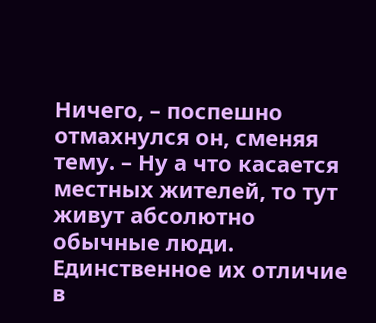Ничего, – поспешно отмахнулся он, сменяя тему. – Ну а что касается местных жителей, то тут живут абсолютно обычные люди. Единственное их отличие в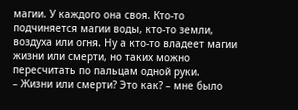магии. У каждого она своя. Кто-то подчиняется магии воды, кто-то земли, воздуха или огня. Ну а кто-то владеет магии жизни или смерти, но таких можно пересчитать по пальцам одной руки.
– Жизни или смерти? Это как? – мне было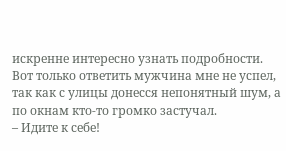искренне интересно узнать подробности.
Вот только ответить мужчина мне не успел, так как с улицы донесся непонятный шум, а по окнам кто-то громко застучал.
– Идите к себе!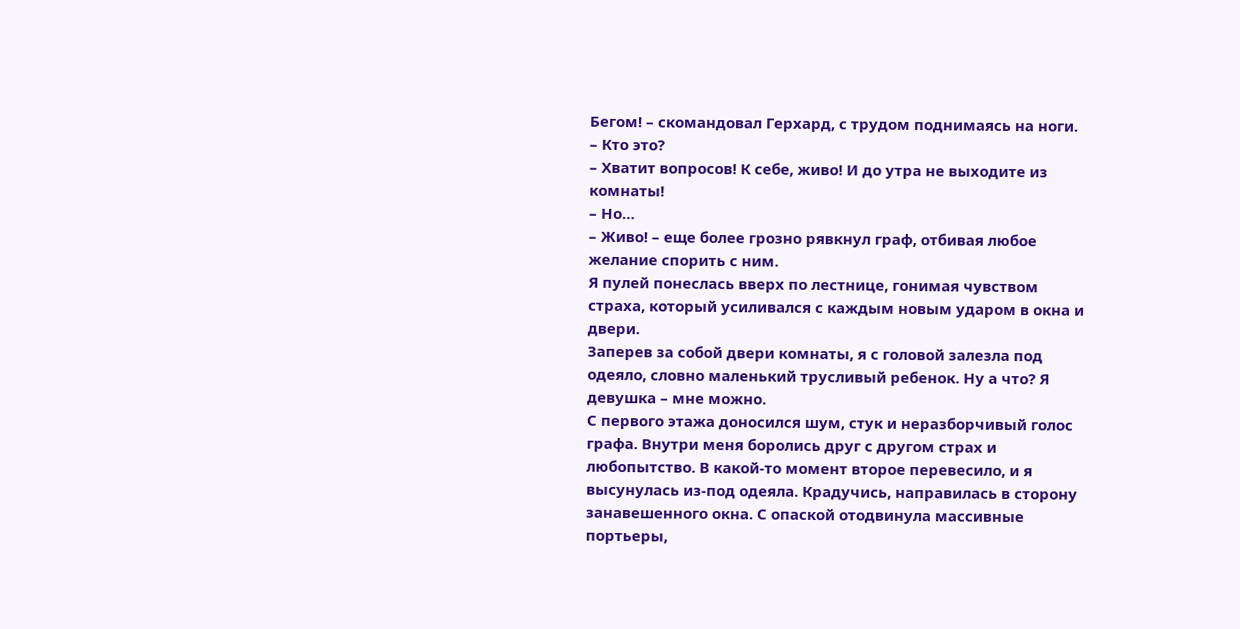Бегом! – скомандовал Герхард, с трудом поднимаясь на ноги.
– Кто это?
– Хватит вопросов! К себе, живо! И до утра не выходите из комнаты!
– Но…
– Живо! – еще более грозно рявкнул граф, отбивая любое желание спорить с ним.
Я пулей понеслась вверх по лестнице, гонимая чувством страха, который усиливался с каждым новым ударом в окна и двери.
Заперев за собой двери комнаты, я с головой залезла под одеяло, словно маленький трусливый ребенок. Ну а что? Я девушка – мне можно.
С первого этажа доносился шум, стук и неразборчивый голос графа. Внутри меня боролись друг с другом страх и любопытство. В какой-то момент второе перевесило, и я высунулась из-под одеяла. Крадучись, направилась в сторону занавешенного окна. С опаской отодвинула массивные портьеры,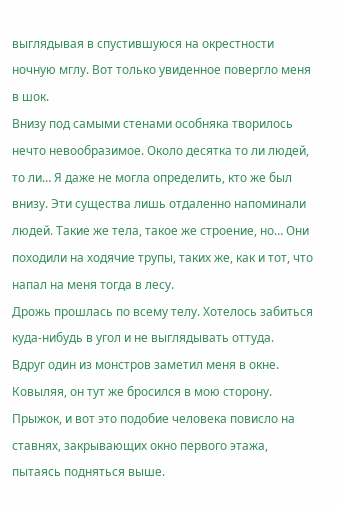выглядывая в спустившуюся на окрестности ночную мглу. Вот только увиденное повергло меня в шок.
Внизу под самыми стенами особняка творилось нечто невообразимое. Около десятка то ли людей, то ли… Я даже не могла определить, кто же был внизу. Эти существа лишь отдаленно напоминали людей. Такие же тела, такое же строение, но… Они походили на ходячие трупы, таких же, как и тот, что напал на меня тогда в лесу.
Дрожь прошлась по всему телу. Хотелось забиться куда-нибудь в угол и не выглядывать оттуда.
Вдруг один из монстров заметил меня в окне. Ковыляя, он тут же бросился в мою сторону. Прыжок, и вот это подобие человека повисло на ставнях, закрывающих окно первого этажа, пытаясь подняться выше.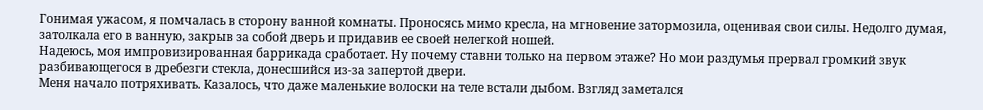Гонимая ужасом, я помчалась в сторону ванной комнаты. Проносясь мимо кресла, на мгновение затормозила, оценивая свои силы. Недолго думая, затолкала его в ванную, закрыв за собой дверь и придавив ее своей нелегкой ношей.
Надеюсь, моя импровизированная баррикада сработает. Ну почему ставни только на первом этаже? Но мои раздумья прервал громкий звук разбивающегося в дребезги стекла, донесшийся из-за запертой двери.
Меня начало потряхивать. Казалось, что даже маленькие волоски на теле встали дыбом. Взгляд заметался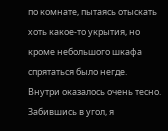по комнате, пытаясь отыскать хоть какое-то укрытия, но кроме небольшого шкафа спрятаться было негде.
Внутри оказалось очень тесно. Забившись в угол, я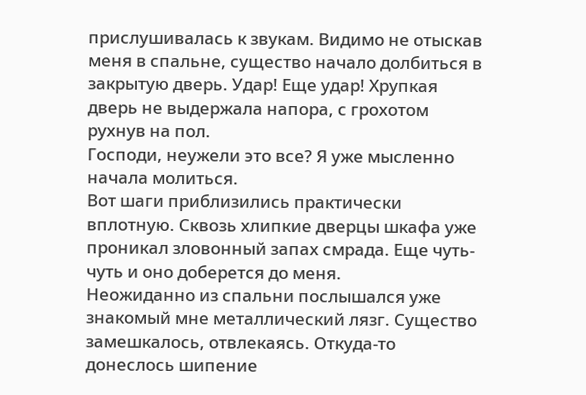прислушивалась к звукам. Видимо не отыскав меня в спальне, существо начало долбиться в закрытую дверь. Удар! Еще удар! Хрупкая дверь не выдержала напора, с грохотом рухнув на пол.
Господи, неужели это все? Я уже мысленно начала молиться.
Вот шаги приблизились практически вплотную. Сквозь хлипкие дверцы шкафа уже проникал зловонный запах смрада. Еще чуть-чуть и оно доберется до меня.
Неожиданно из спальни послышался уже знакомый мне металлический лязг. Существо замешкалось, отвлекаясь. Откуда-то донеслось шипение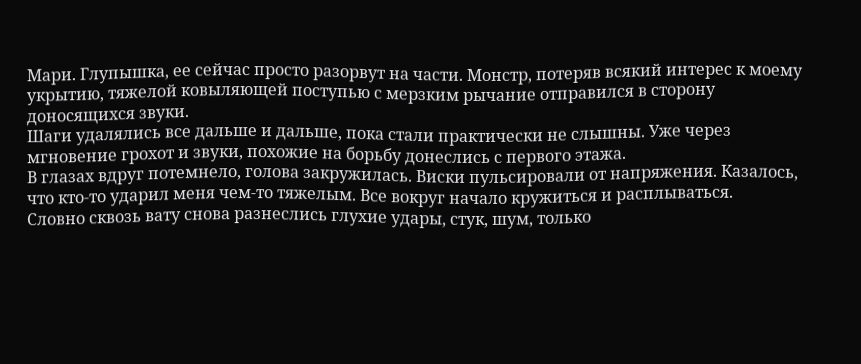Мари. Глупышка, ее сейчас просто разорвут на части. Монстр, потеряв всякий интерес к моему укрытию, тяжелой ковыляющей поступью с мерзким рычание отправился в сторону доносящихся звуки.
Шаги удалялись все дальше и дальше, пока стали практически не слышны. Уже через мгновение грохот и звуки, похожие на борьбу донеслись с первого этажа.
В глазах вдруг потемнело, голова закружилась. Виски пульсировали от напряжения. Казалось, что кто-то ударил меня чем-то тяжелым. Все вокруг начало кружиться и расплываться.
Словно сквозь вату снова разнеслись глухие удары, стук, шум, только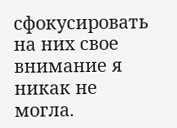сфокусировать на них свое внимание я никак не могла.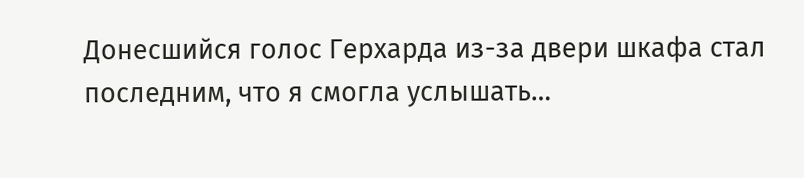Донесшийся голос Герхарда из-за двери шкафа стал последним, что я смогла услышать…